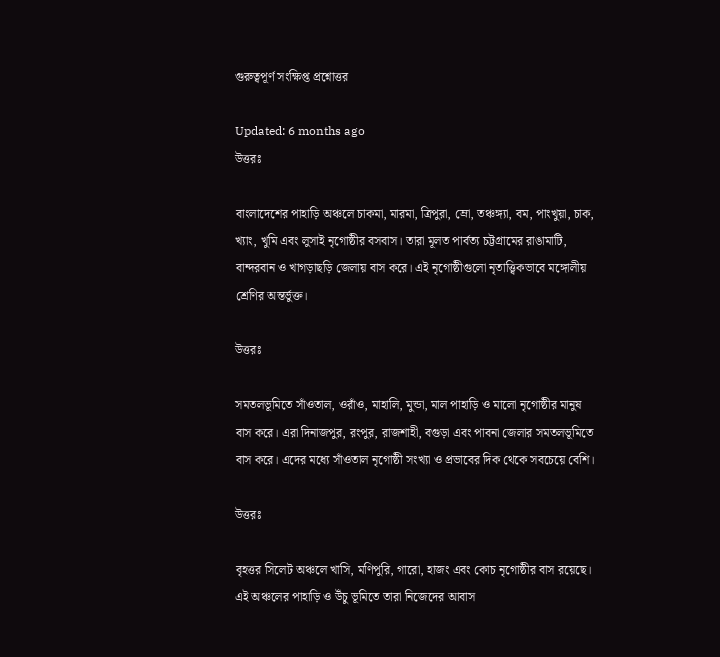গুরুত্বপূর্ণ সংক্ষিপ্ত প্রশ্নোত্তর

Updated: 6 months ago
উত্তরঃ

বাংলাদেশের পাহাড়ি অঞ্চলে চাকমা, মারমা, ত্রিপুরা, ম্রো, তঞ্চঙ্গ্যা, বম, পাংখুয়া, চাক, খ্যাং, খুমি এবং লুসাই নৃগোষ্ঠীর বসবাস। তারা মূলত পার্বত্য চট্টগ্রামের রাঙামাটি, বান্দরবান ও খাগড়াছড়ি জেলায় বাস করে। এই নৃগোষ্ঠীগুলো নৃতাত্ত্বিকভাবে মঙ্গোলীয় শ্রেণির অন্তর্ভুক্ত।

উত্তরঃ

সমতলভূমিতে সাঁওতাল, ওরাঁও, মাহালি, মুন্ডা, মাল পাহাড়ি ও মালো নৃগোষ্ঠীর মানুষ বাস করে। এরা দিনাজপুর, রংপুর, রাজশাহী, বগুড়া এবং পাবনা জেলার সমতলভূমিতে বাস করে। এদের মধ্যে সাঁওতাল নৃগোষ্ঠী সংখ্যা ও প্রভাবের দিক থেকে সবচেয়ে বেশি।

উত্তরঃ

বৃহত্তর সিলেট অঞ্চলে খাসি, মণিপুরি, গারো, হাজং এবং কোচ নৃগোষ্ঠীর বাস রয়েছে। এই অঞ্চলের পাহাড়ি ও উঁচু ভূমিতে তারা নিজেদের আবাস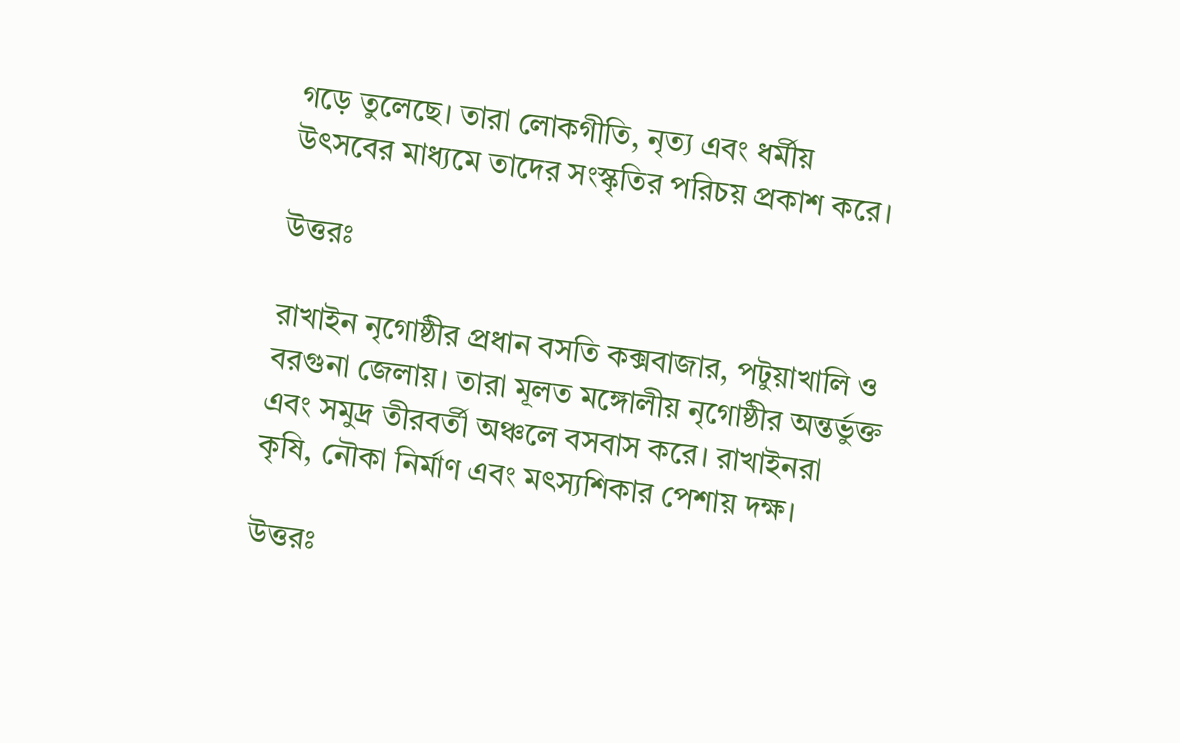গড়ে তুলেছে। তারা লোকগীতি, নৃত্য এবং ধর্মীয় উৎসবের মাধ্যমে তাদের সংস্কৃতির পরিচয় প্রকাশ করে।

উত্তরঃ

রাখাইন নৃগোষ্ঠীর প্রধান বসতি কক্সবাজার, পটুয়াখালি ও বরগুনা জেলায়। তারা মূলত মঙ্গোলীয় নৃগোষ্ঠীর অন্তর্ভুক্ত এবং সমুদ্র তীরবর্তী অঞ্চলে বসবাস করে। রাখাইনরা কৃষি, নৌকা নির্মাণ এবং মৎস্যশিকার পেশায় দক্ষ।

উত্তরঃ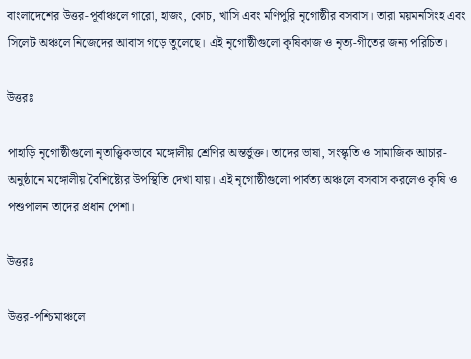বাংলাদেশের উত্তর-পূর্বাঞ্চলে গারো, হাজং, কোচ, খাসি এবং মণিপুরি নৃগোষ্ঠীর বসবাস। তারা ময়মনসিংহ এবং সিলেট অঞ্চলে নিজেদের আবাস গড়ে তুলেছে। এই নৃগোষ্ঠীগুলো কৃষিকাজ ও নৃত্য-গীতের জন্য পরিচিত।

উত্তরঃ

পাহাড়ি নৃগোষ্ঠীগুলো নৃতাত্ত্বিকভাবে মঙ্গোলীয় শ্রেণির অন্তর্ভুক্ত। তাদের ভাষা, সংস্কৃতি ও সামাজিক আচার-অনুষ্ঠানে মঙ্গোলীয় বৈশিষ্ট্যের উপস্থিতি দেখা যায়। এই নৃগোষ্ঠীগুলো পার্বত্য অঞ্চলে বসবাস করলেও কৃষি ও পশুপালন তাদের প্রধান পেশা।

উত্তরঃ

উত্তর-পশ্চিমাঞ্চলে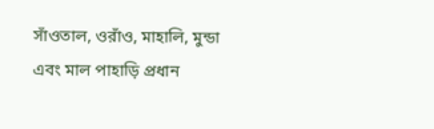সাঁওতাল, ওরাঁও, মাহালি, মুন্ডা এবং মাল পাহাড়ি প্রধান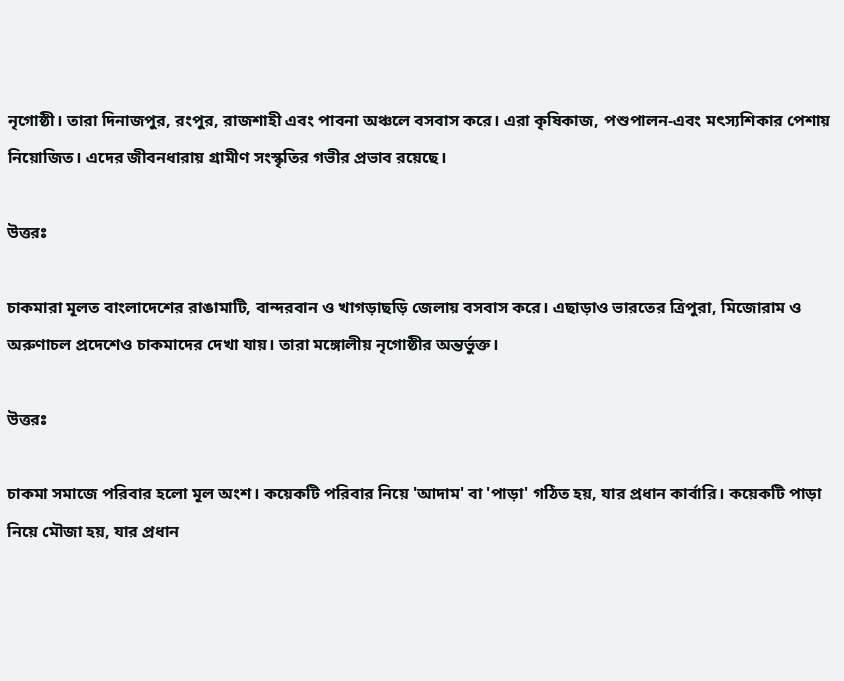নৃগোষ্ঠী। তারা দিনাজপুর, রংপুর, রাজশাহী এবং পাবনা অঞ্চলে বসবাস করে। এরা কৃষিকাজ, পশুপালন-এবং মৎস্যশিকার পেশায় নিয়োজিত। এদের জীবনধারায় গ্রামীণ সংস্কৃতির গভীর প্রভাব রয়েছে।

উত্তরঃ

চাকমারা মূলত বাংলাদেশের রাঙামাটি, বান্দরবান ও খাগড়াছড়ি জেলায় বসবাস করে। এছাড়াও ভারতের ত্রিপুরা, মিজোরাম ও অরুণাচল প্রদেশেও চাকমাদের দেখা যায়। তারা মঙ্গোলীয় নৃগোষ্ঠীর অন্তর্ভুক্ত।

উত্তরঃ

চাকমা সমাজে পরিবার হলো মূল অংশ। কয়েকটি পরিবার নিয়ে 'আদাম' বা 'পাড়া' গঠিত হয়, যার প্রধান কার্বারি। কয়েকটি পাড়া নিয়ে মৌজা হয়, যার প্রধান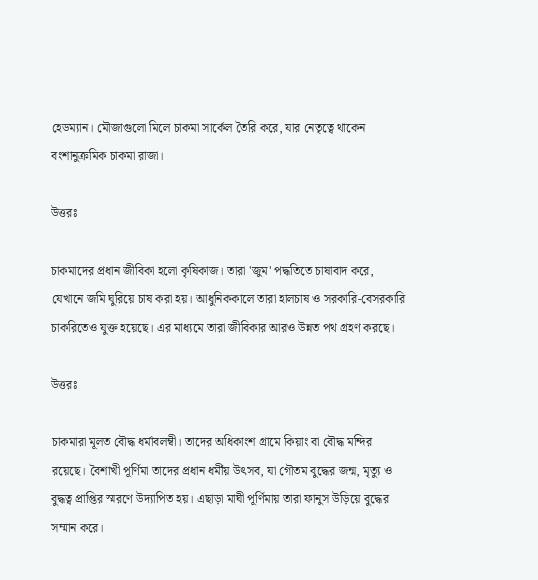হেডম্যান। মৌজাগুলো মিলে চাকমা সার্কেল তৈরি করে, যার নেতৃত্বে থাকেন বংশানুক্রমিক চাকমা রাজা।

উত্তরঃ

চাকমাদের প্রধান জীবিকা হলো কৃষিকাজ। তারা 'জুম' পদ্ধতিতে চাষাবাদ করে, যেখানে জমি ঘুরিয়ে চাষ করা হয়। আধুনিককালে তারা হালচাষ ও সরকারি-বেসরকারি চাকরিতেও যুক্ত হয়েছে। এর মাধ্যমে তারা জীবিকার আরও উন্নত পথ গ্রহণ করছে।

উত্তরঃ

চাকমারা মূলত বৌদ্ধ ধর্মাবলম্বী। তাদের অধিকাংশ গ্রামে কিয়াং বা বৌদ্ধ মন্দির রয়েছে। বৈশাখী পূর্ণিমা তাদের প্রধান ধর্মীয় উৎসব, যা গৌতম বুদ্ধের জন্ম, মৃত্যু ও বুদ্ধত্ব প্রাপ্তির স্মরণে উদ্যাপিত হয়। এছাড়া মাঘী পূর্ণিমায় তারা ফানুস উড়িয়ে বুদ্ধের সম্মান করে।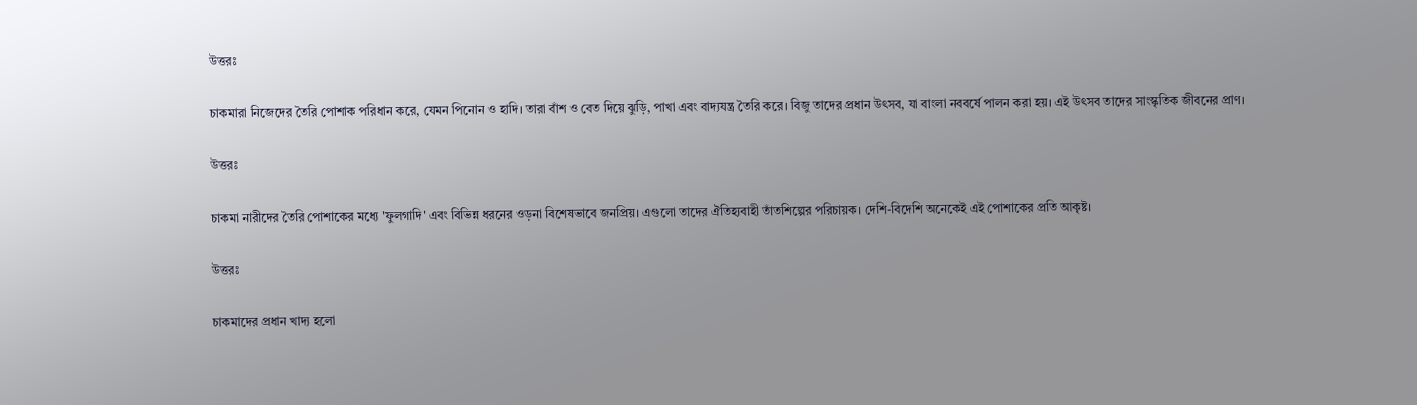উত্তরঃ

চাকমারা নিজেদের তৈরি পোশাক পরিধান করে, যেমন পিনোন ও হাদি। তারা বাঁশ ও বেত দিয়ে ঝুড়ি, পাখা এবং বাদ্যযন্ত্র তৈরি করে। বিজু তাদের প্রধান উৎসব, যা বাংলা নববর্ষে পালন করা হয়। এই উৎসব তাদের সাংস্কৃতিক জীবনের প্রাণ।

উত্তরঃ

চাকমা নারীদের তৈরি পোশাকের মধ্যে 'ফুলগাদি' এবং বিভিন্ন ধরনের ওড়না বিশেষভাবে জনপ্রিয়। এগুলো তাদের ঐতিহ্যবাহী তাঁতশিল্পের পরিচায়ক। দেশি-বিদেশি অনেকেই এই পোশাকের প্রতি আকৃষ্ট।

উত্তরঃ

চাকমাদের প্রধান খাদ্য হলো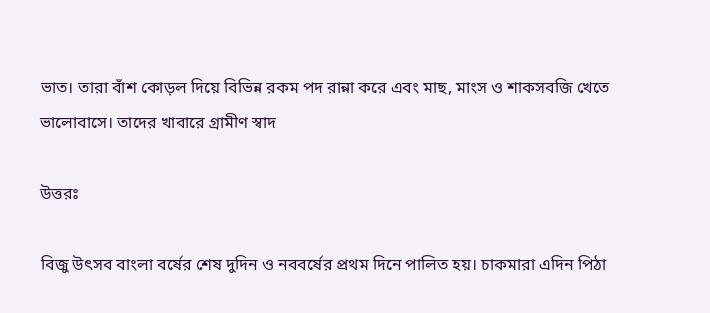ভাত। তারা বাঁশ কোড়ল দিয়ে বিভিন্ন রকম পদ রান্না করে এবং মাছ, মাংস ও শাকসবজি খেতে ভালোবাসে। তাদের খাবারে গ্রামীণ স্বাদ

উত্তরঃ

বিজু উৎসব বাংলা বর্ষের শেষ দুদিন ও নববর্ষের প্রথম দিনে পালিত হয়। চাকমারা এদিন পিঠা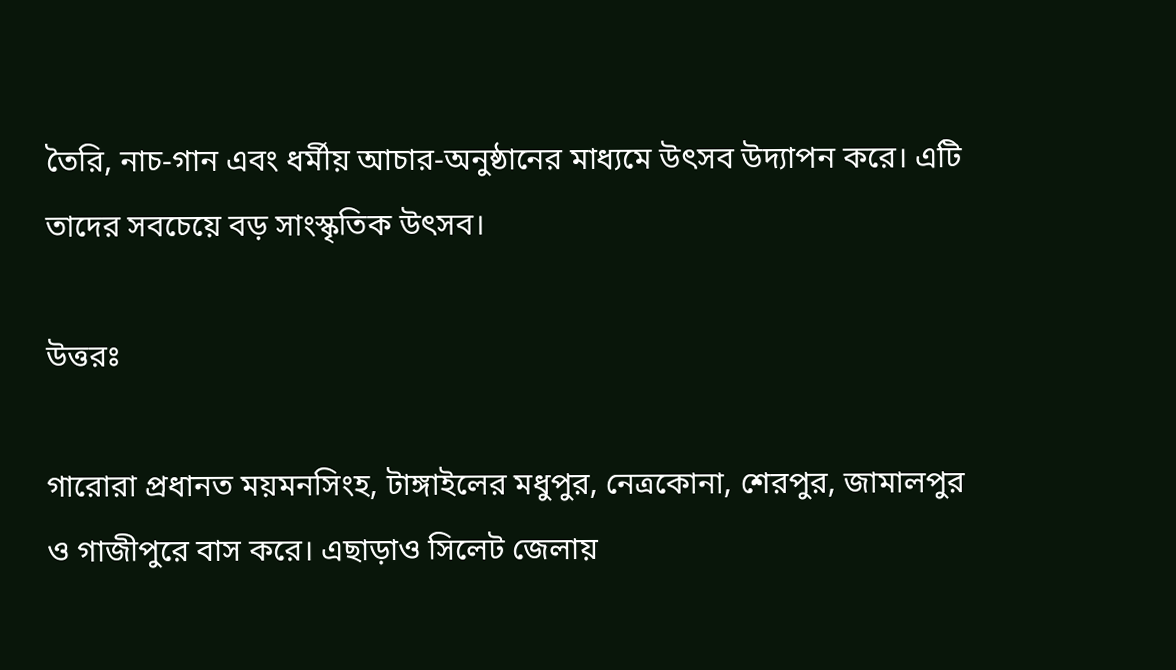তৈরি, নাচ-গান এবং ধর্মীয় আচার-অনুষ্ঠানের মাধ্যমে উৎসব উদ্যাপন করে। এটি তাদের সবচেয়ে বড় সাংস্কৃতিক উৎসব।

উত্তরঃ

গারোরা প্রধানত ময়মনসিংহ, টাঙ্গাইলের মধুপুর, নেত্রকোনা, শেরপুর, জামালপুর ও গাজীপুরে বাস করে। এছাড়াও সিলেট জেলায়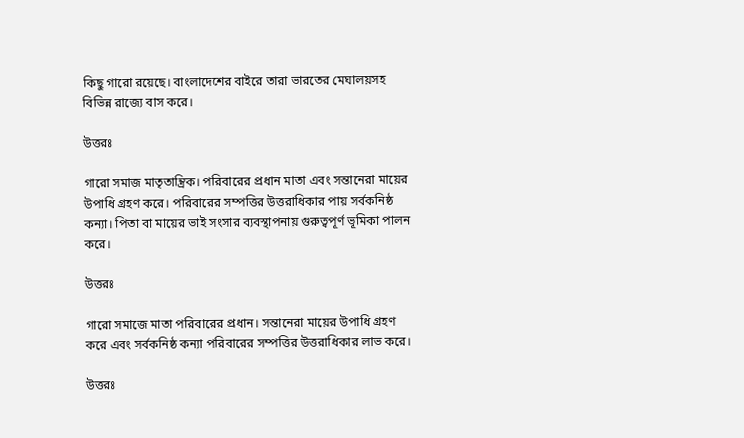কিছু গারো রয়েছে। বাংলাদেশের বাইরে তারা ভারতের মেঘালয়সহ বিভিন্ন রাজ্যে বাস করে।

উত্তরঃ

গারো সমাজ মাতৃতান্ত্রিক। পরিবারের প্রধান মাতা এবং সন্তানেরা মায়ের উপাধি গ্রহণ করে। পরিবারের সম্পত্তির উত্তরাধিকার পায় সর্বকনিষ্ঠ কন্যা। পিতা বা মায়ের ভাই সংসার ব্যবস্থাপনায় গুরুত্বপূর্ণ ভূমিকা পালন করে।

উত্তরঃ

গারো সমাজে মাতা পরিবারের প্রধান। সন্তানেরা মায়ের উপাধি গ্রহণ করে এবং সর্বকনিষ্ঠ কন্যা পরিবারের সম্পত্তির উত্তরাধিকার লাভ করে।

উত্তরঃ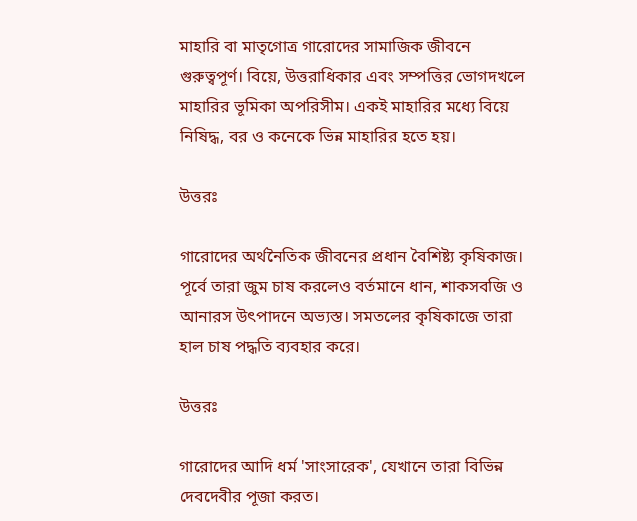মাহারি বা মাতৃগোত্র গারোদের সামাজিক জীবনে গুরুত্বপূর্ণ। বিয়ে, উত্তরাধিকার এবং সম্পত্তির ভোগদখলে মাহারির ভূমিকা অপরিসীম। একই মাহারির মধ্যে বিয়ে নিষিদ্ধ, বর ও কনেকে ভিন্ন মাহারির হতে হয়।

উত্তরঃ

গারোদের অর্থনৈতিক জীবনের প্রধান বৈশিষ্ট্য কৃষিকাজ। পূর্বে তারা জুম চাষ করলেও বর্তমানে ধান, শাকসবজি ও আনারস উৎপাদনে অভ্যস্ত। সমতলের কৃষিকাজে তারা হাল চাষ পদ্ধতি ব্যবহার করে।

উত্তরঃ

গারোদের আদি ধর্ম 'সাংসারেক', যেখানে তারা বিভিন্ন দেবদেবীর পূজা করত।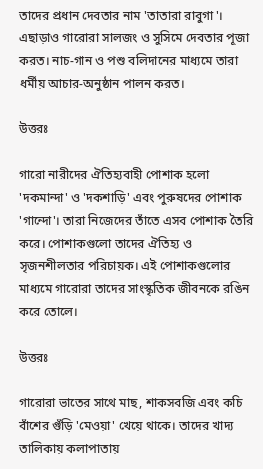তাদের প্রধান দেবতার নাম 'তাতারা রাবুগা'। এছাড়াও গারোরা সালজং ও সুসিমে দেবতার পূজা করত। নাচ-গান ও পশু বলিদানের মাধ্যমে তারা ধর্মীয় আচার-অনুষ্ঠান পালন করত।

উত্তরঃ

গারো নারীদের ঐতিহ্যবাহী পোশাক হলো 'দকমান্দা' ও 'দকশাড়ি' এবং পুরুষদের পোশাক 'গান্দো'। তারা নিজেদের তাঁতে এসব পোশাক তৈরি করে। পোশাকগুলো তাদের ঐতিহ্য ও সৃজনশীলতার পরিচায়ক। এই পোশাকগুলোর মাধ্যমে গারোরা তাদের সাংস্কৃতিক জীবনকে রঙিন করে তোলে।

উত্তরঃ

গারোরা ভাতের সাথে মাছ, শাকসবজি এবং কচি বাঁশের গুঁড়ি 'মেওয়া' খেয়ে থাকে। তাদের খাদ্য তালিকায় কলাপাতায়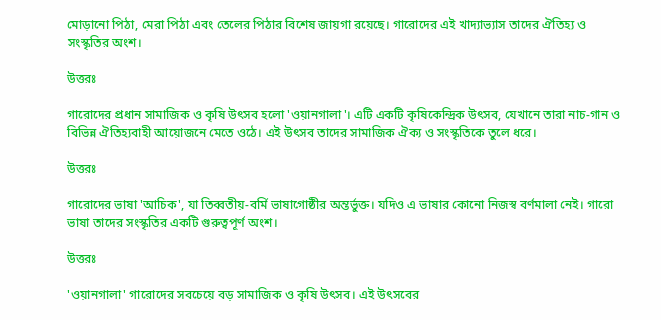মোড়ানো পিঠা, মেরা পিঠা এবং তেলের পিঠার বিশেষ জায়গা রয়েছে। গারোদের এই খাদ্যাভ্যাস তাদের ঐতিহ্য ও সংস্কৃতির অংশ।

উত্তরঃ

গারোদের প্রধান সামাজিক ও কৃষি উৎসব হলো 'ওয়ানগালা'। এটি একটি কৃষিকেন্দ্রিক উৎসব, যেখানে তারা নাচ-গান ও বিভিন্ন ঐতিহ্যবাহী আয়োজনে মেতে ওঠে। এই উৎসব তাদের সামাজিক ঐক্য ও সংস্কৃতিকে তুলে ধরে।

উত্তরঃ

গারোদের ভাষা 'আচিক', যা তিব্বতীয়-বর্মি ভাষাগোষ্ঠীর অন্তর্ভুক্ত। যদিও এ ভাষার কোনো নিজস্ব বর্ণমালা নেই। গারো ভাষা তাদের সংস্কৃতির একটি গুরুত্বপূর্ণ অংশ।

উত্তরঃ

'ওয়ানগালা' গারোদের সবচেয়ে বড় সামাজিক ও কৃষি উৎসব। এই উৎসবের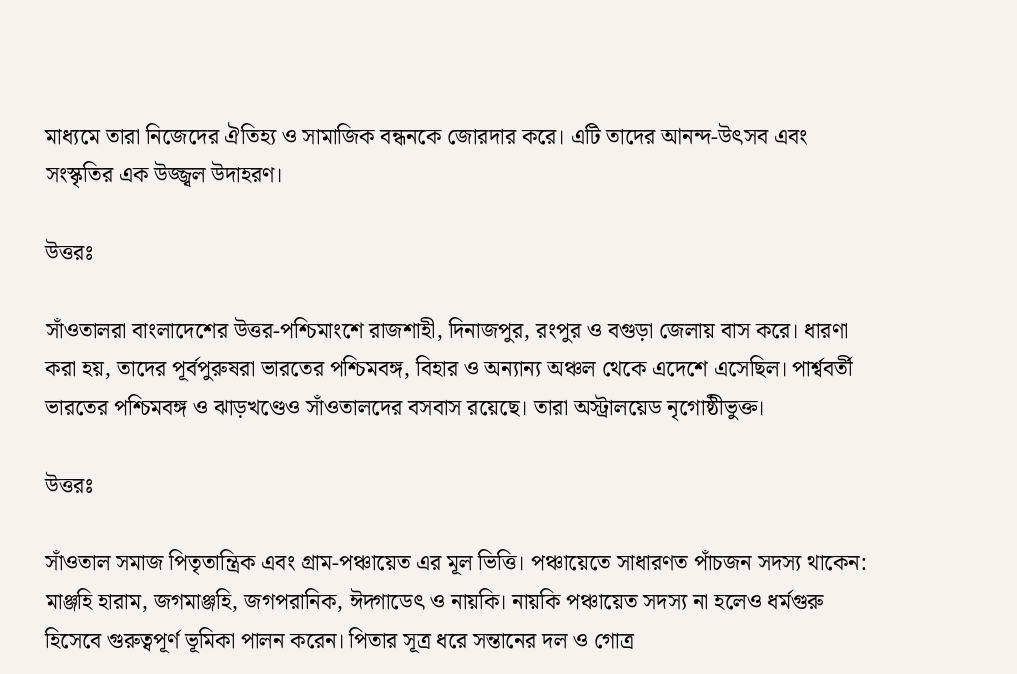মাধ্যমে তারা নিজেদের ঐতিহ্য ও সামাজিক বন্ধনকে জোরদার করে। এটি তাদের আনন্দ-উৎসব এবং সংস্কৃতির এক উজ্জ্বল উদাহরণ।

উত্তরঃ

সাঁওতালরা বাংলাদেশের উত্তর-পশ্চিমাংশে রাজশাহী, দিনাজপুর, রংপুর ও বগুড়া জেলায় বাস করে। ধারণা করা হয়, তাদের পূর্বপুরুষরা ভারতের পশ্চিমবঙ্গ, বিহার ও অন্যান্য অঞ্চল থেকে এদেশে এসেছিল। পার্শ্ববর্তী ভারতের পশ্চিমবঙ্গ ও ঝাড়খণ্ডেও সাঁওতালদের বসবাস রয়েছে। তারা অস্ট্রালয়েড নৃগোষ্ঠীভুক্ত।

উত্তরঃ

সাঁওতাল সমাজ পিতৃতান্ত্রিক এবং গ্রাম-পঞ্চায়েত এর মূল ভিত্তি। পঞ্চায়েতে সাধারণত পাঁচজন সদস্য থাকেন: মাঞ্জহি হারাম, জগমাঞ্জহি, জগপরানিক, ঈদ্গাডেৎ ও নায়কি। নায়কি পঞ্চায়েত সদস্য না হলেও ধর্মগুরু হিসেবে গুরুত্বপূর্ণ ভূমিকা পালন করেন। পিতার সূত্র ধরে সন্তানের দল ও গোত্র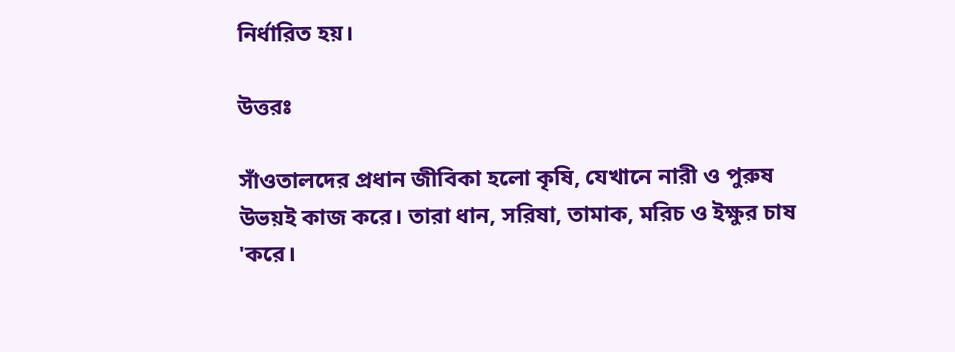নির্ধারিত হয়।

উত্তরঃ

সাঁওতালদের প্রধান জীবিকা হলো কৃষি, যেখানে নারী ও পুরুষ উভয়ই কাজ করে। তারা ধান, সরিষা, তামাক, মরিচ ও ইক্ষুর চাষ 'করে।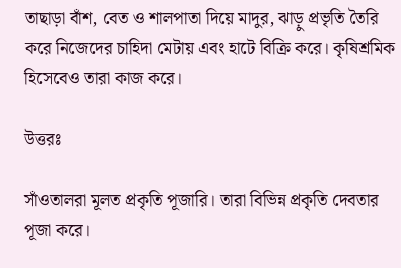তাছাড়া বাঁশ, বেত ও শালপাতা দিয়ে মাদুর, ঝাড়ু প্রভৃতি তৈরি করে নিজেদের চাহিদা মেটায় এবং হাটে বিক্রি করে। কৃষিশ্রমিক হিসেবেও তারা কাজ করে।

উত্তরঃ

সাঁওতালরা মূলত প্রকৃতি পূজারি। তারা বিভিন্ন প্রকৃতি দেবতার পূজা করে।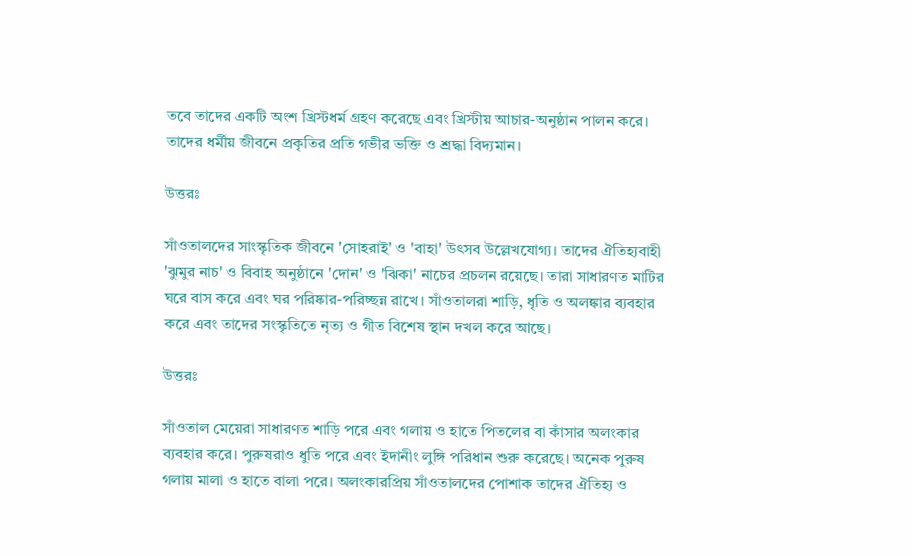তবে তাদের একটি অংশ খ্রিস্টধর্ম গ্রহণ করেছে এবং খ্রিস্টীয় আচার-অনুষ্ঠান পালন করে। তাদের ধর্মীয় জীবনে প্রকৃতির প্রতি গভীর ভক্তি ও শ্রদ্ধা বিদ্যমান।

উত্তরঃ

সাঁওতালদের সাংস্কৃতিক জীবনে 'সোহরাই' ও 'বাহা' উৎসব উল্লেখযোগ্য। তাদের ঐতিহ্যবাহী 'ঝুমুর নাচ' ও বিবাহ অনুষ্ঠানে 'দোন' ও 'ঝিকা' নাচের প্রচলন রয়েছে। তারা সাধারণত মাটির ঘরে বাস করে এবং ঘর পরিষ্কার-পরিচ্ছন্ন রাখে। সাঁওতালরা শাড়ি, ধৃতি ও অলঙ্কার ব্যবহার করে এবং তাদের সংস্কৃতিতে নৃত্য ও গীত বিশেষ স্থান দখল করে আছে।

উত্তরঃ

সাঁওতাল মেয়েরা সাধারণত শাড়ি পরে এবং গলায় ও হাতে পিতলের বা কাঁসার অলংকার ব্যবহার করে। পুরুষরাও ধুতি পরে এবং ইদানীং লুঙ্গি পরিধান শুরু করেছে। অনেক পুরুষ গলায় মালা ও হাতে বালা পরে। অলংকারপ্রিয় সাঁওতালদের পোশাক তাদের ঐতিহ্য ও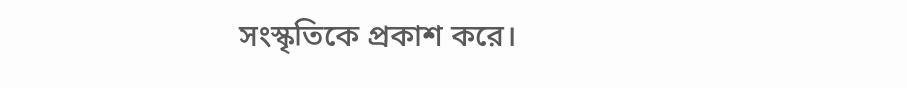সংস্কৃতিকে প্রকাশ করে।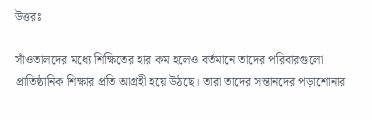উত্তরঃ

সাঁওতালদের মধ্যে শিক্ষিতের হার কম হলেও বর্তমানে তাদের পরিবারগুলো প্রাতিষ্ঠানিক শিক্ষার প্রতি আগ্রহী হয়ে উঠছে। তারা তাদের সন্তানদের পড়াশোনার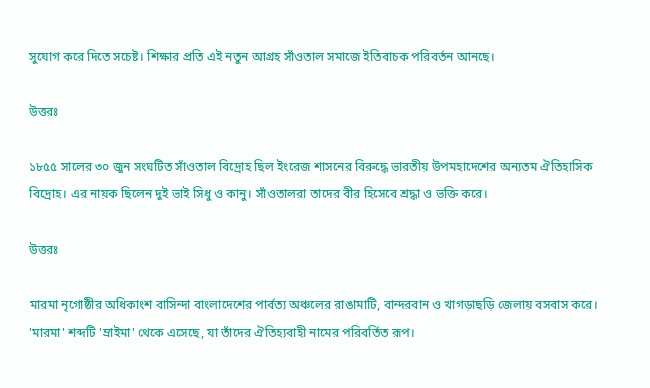সুযোগ করে দিতে সচেষ্ট। শিক্ষার প্রতি এই নতুন আগ্রহ সাঁওতাল সমাজে ইতিবাচক পরিবর্তন আনছে।

উত্তরঃ

১৮৫৫ সালের ৩০ জুন সংঘটিত সাঁওতাল বিদ্রোহ ছিল ইংরেজ শাসনের বিরুদ্ধে ভারতীয় উপমহাদেশের অন্যতম ঐতিহাসিক বিদ্রোহ। এর নায়ক ছিলেন দুই ভাই সিধু ও কানু। সাঁওতালরা তাদের বীর হিসেবে শ্রদ্ধা ও ভক্তি করে।

উত্তরঃ

মারমা নৃগোষ্ঠীর অধিকাংশ বাসিন্দা বাংলাদেশের পার্বত্য অঞ্চলের রাঙামাটি, বান্দরবান ও খাগড়াছড়ি জেলায় বসবাস করে। 'মারমা' শব্দটি 'ম্রাইমা' থেকে এসেছে, যা তাঁদের ঐতিহ্যবাহী নামের পরিবর্তিত রূপ।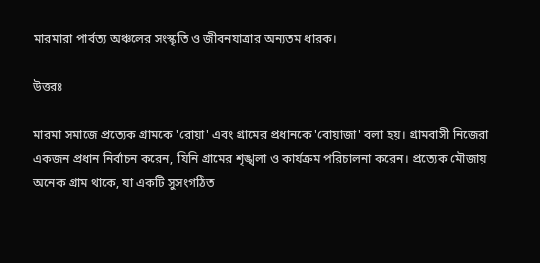মারমারা পার্বত্য অঞ্চলের সংস্কৃতি ও জীবনযাত্রার অন্যতম ধারক।

উত্তরঃ

মারমা সমাজে প্রত্যেক গ্রামকে 'রোয়া' এবং গ্রামের প্রধানকে 'বোয়াজা' বলা হয়। গ্রামবাসী নিজেরা একজন প্রধান নির্বাচন করেন, যিনি গ্রামের শৃঙ্খলা ও কার্যক্রম পরিচালনা করেন। প্রত্যেক মৌজায় অনেক গ্রাম থাকে, যা একটি সুসংগঠিত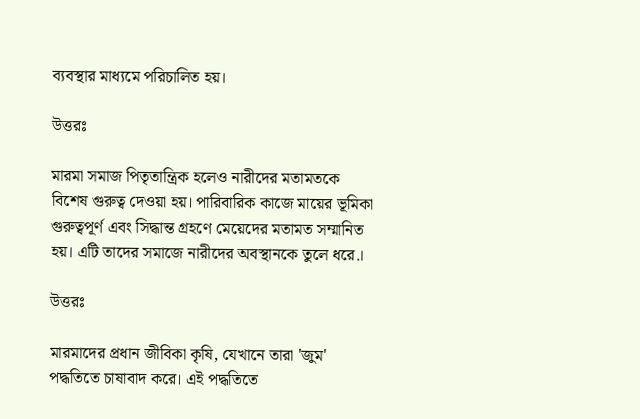ব্যবস্থার মাধ্যমে পরিচালিত হয়।

উত্তরঃ

মারমা সমাজ পিতৃতান্ত্রিক হলেও নারীদের মতামতকে বিশেষ গুরুত্ব দেওয়া হয়। পারিবারিক কাজে মায়ের ভূমিকা গুরুত্বপূর্ণ এবং সিদ্ধান্ত গ্রহণে মেয়েদের মতামত সম্মানিত হয়। এটি তাদের সমাজে নারীদের অবস্থানকে তুলে ধরে.।

উত্তরঃ

মারমাদের প্রধান জীবিকা কৃষি, যেখানে তারা 'জুম' পদ্ধতিতে চাষাবাদ করে। এই পদ্ধতিতে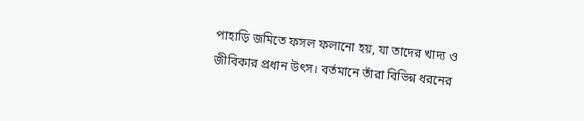পাহাড়ি জমিতে ফসল ফলানো হয়, যা তাদের খাদ্য ও জীবিকার প্রধান উৎস। বর্তমানে তাঁরা বিভিন্ন ধরনের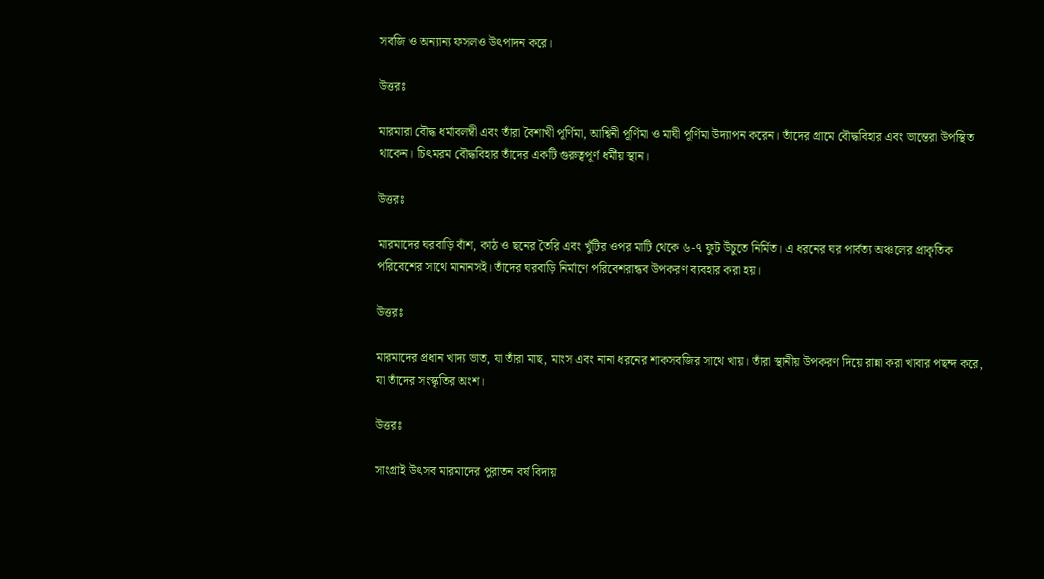সবজি ও অন্যান্য ফসলও উৎপাদন করে।

উত্তরঃ

মারমারা বৌদ্ধ ধর্মাবলম্বী এবং তাঁরা বৈশাখী পূর্ণিমা, আশ্বিনী পূর্ণিমা ও মাঘী পূর্ণিমা উদ্যাপন করেন। তাঁদের গ্রামে বৌদ্ধবিহার এবং ভান্তেরা উপস্থিত থাকেন। চিৎমরম বৌদ্ধবিহার তাঁদের একটি গুরুত্বপূর্ণ ধর্মীয় স্থান।

উত্তরঃ

মারমাদের ঘরবাড়ি বাঁশ, কাঠ ও ছনের তৈরি এবং খুঁটির ওপর মাটি থেকে ৬-৭ ফুট উঁচুতে নির্মিত। এ ধরনের ঘর পার্বত্য অঞ্চলের প্রাকৃতিক পরিবেশের সাথে মানানসই। তাঁদের ঘরবাড়ি নির্মাণে পরিবেশরান্ধব উপকরণ ব্যবহার করা হয়।

উত্তরঃ

মারমাদের প্রধান খাদ্য ভাত, যা তাঁরা মাছ, মাংস এবং নানা ধরনের শাকসবজির সাথে খায়। তাঁরা স্থানীয় উপকরণ দিয়ে রান্না করা খাবার পছন্দ করে, যা তাঁদের সংস্কৃতির অংশ।

উত্তরঃ

সাংগ্রাই উৎসব মারমাদের পুরাতন বর্ষ বিদায়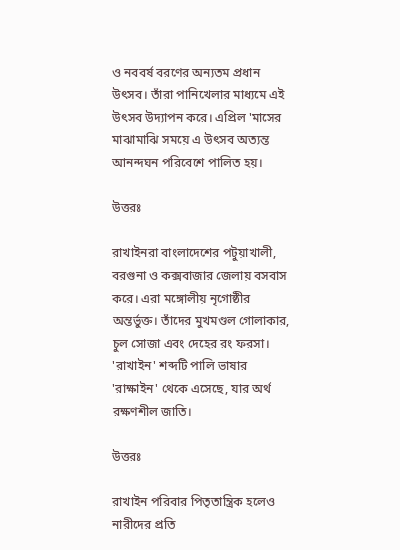ও নববর্ষ বরণের অন্যতম প্রধান উৎসব। তাঁরা পানিখেলার মাধ্যমে এই উৎসব উদ্যাপন করে। এপ্রিল 'মাসের মাঝামাঝি সময়ে এ উৎসব অত্যন্ত আনন্দঘন পরিবেশে পালিত হয়।

উত্তরঃ

রাখাইনরা বাংলাদেশের পটুয়াখালী, বরগুনা ও কক্সবাজার জেলায় বসবাস করে। এরা মঙ্গোলীয় নৃগোষ্ঠীর অন্তর্ভুক্ত। তাঁদের মুখমণ্ডল গোলাকার, চুল সোজা এবং দেহের রং ফরসা। 'রাখাইন' শব্দটি পালি ভাষার 'রাক্ষাইন' থেকে এসেছে, যার অর্থ রক্ষণশীল জাতি।

উত্তরঃ

রাখাইন পরিবার পিতৃতান্ত্রিক হলেও নারীদের প্রতি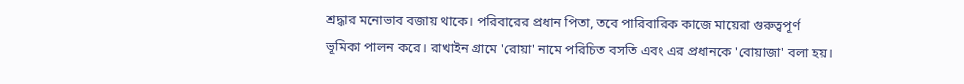শ্রদ্ধার মনোভাব বজায় থাকে। পরিবারের প্রধান পিতা, তবে পারিবারিক কাজে মায়েরা গুরুত্বপূর্ণ ভূমিকা পালন করে। রাখাইন গ্রামে 'রোয়া' নামে পরিচিত বসতি এবং এর প্রধানকে 'বোয়াজা' বলা হয়।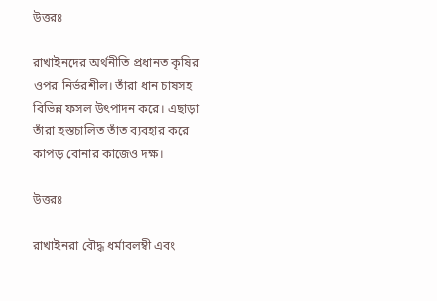উত্তরঃ

রাখাইনদের অর্থনীতি প্রধানত কৃষির ওপর নির্ভরশীল। তাঁরা ধান চাষসহ বিভিন্ন ফসল উৎপাদন করে। এছাড়া তাঁরা হস্তচালিত তাঁত ব্যবহার করে কাপড় বোনার কাজেও দক্ষ।

উত্তরঃ

রাখাইনরা বৌদ্ধ ধর্মাবলম্বী এবং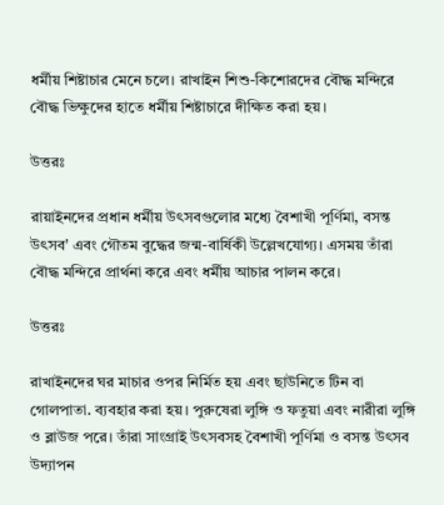ধর্মীয় শিষ্টাচার মেনে চলে। রাখাইন শিশু-কিশোরদের বৌদ্ধ মন্দিরে বৌদ্ধ ভিক্ষুদের হাতে ধর্মীয় শিষ্টাচারে দীক্ষিত করা হয়।

উত্তরঃ

রায়াইনদের প্রধান ধর্মীয় উৎসবগুলোর মধ্যে বৈশাখী পূর্ণিমা, বসন্ত উৎসব' এবং গৌতম বুদ্ধের জন্ম-বার্ষিকী উল্লেখযোগ্য। এসময় তাঁরা বৌদ্ধ মন্দিরে প্রার্থনা করে এবং ধর্মীয় আচার পালন করে।

উত্তরঃ

রাখাইনদের ঘর মাচার ওপর নির্মিত হয় এবং ছাউনিতে টিন বা গোলপাতা. ব্যবহার করা হয়। পুরুষেরা লুঙ্গি ও ফতুয়া এবং নারীরা লুঙ্গি ও ব্লাউজ পরে। তাঁরা সাংগ্রাই উৎসবসহ বৈশাখী পূর্ণিমা ও বসন্ত উৎসব উদ্যাপন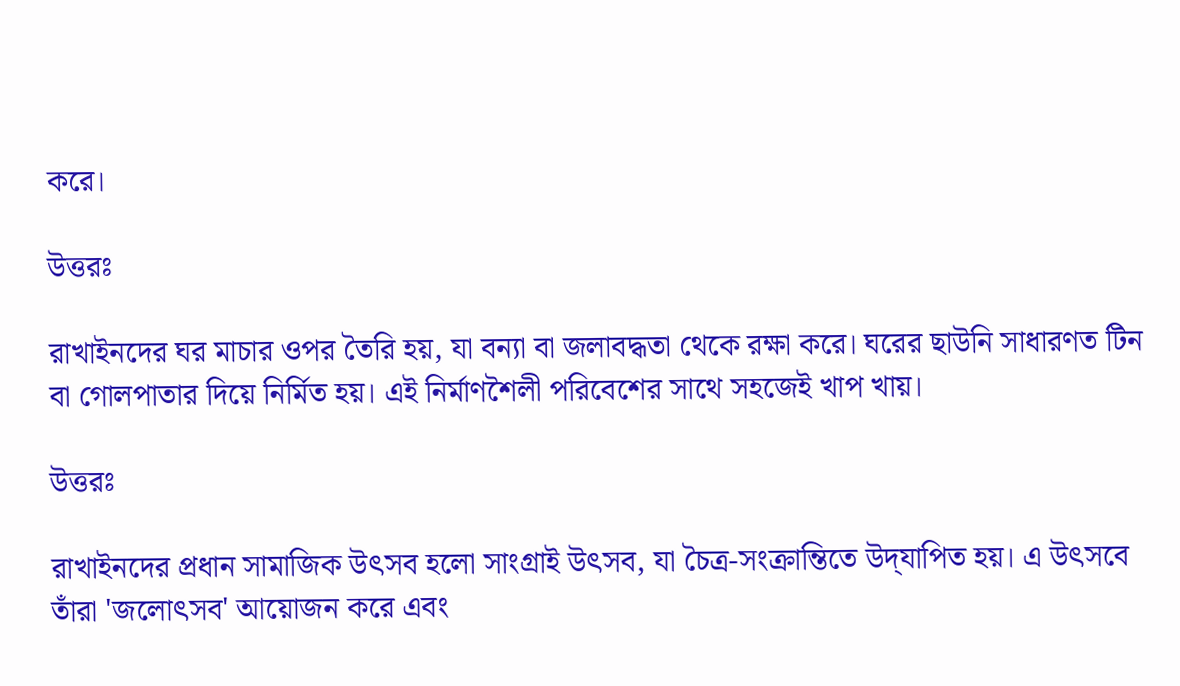করে।

উত্তরঃ

রাখাইনদের ঘর মাচার ওপর তৈরি হয়, যা বন্যা বা জলাবদ্ধতা থেকে রক্ষা করে। ঘরের ছাউনি সাধারণত টিন বা গোলপাতার দিয়ে নির্মিত হয়। এই নির্মাণশৈলী পরিবেশের সাথে সহজেই খাপ খায়।

উত্তরঃ

রাখাইনদের প্রধান সামাজিক উৎসব হলো সাংগ্রাই উৎসব, যা চৈত্র-সংক্রান্তিতে উদ্‌যাপিত হয়। এ উৎসবে তাঁরা 'জলোৎসব' আয়োজন করে এবং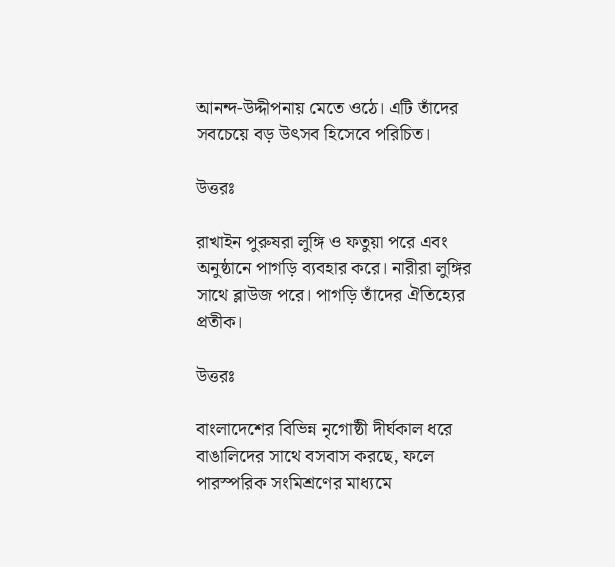আনন্দ-উদ্দীপনায় মেতে ওঠে। এটি তাঁদের সবচেয়ে বড় উৎসব হিসেবে পরিচিত।

উত্তরঃ

রাখাইন পুরুষরা লুঙ্গি ও ফতুয়া পরে এবং অনুষ্ঠানে পাগড়ি ব্যবহার করে। নারীরা লুঙ্গির সাথে ব্লাউজ পরে। পাগড়ি তাঁদের ঐতিহ্যের প্রতীক।

উত্তরঃ

বাংলাদেশের বিভিন্ন নৃগোষ্ঠী দীর্ঘকাল ধরে বাঙালিদের সাথে বসবাস করছে, ফলে পারস্পরিক সংমিশ্রণের মাধ্যমে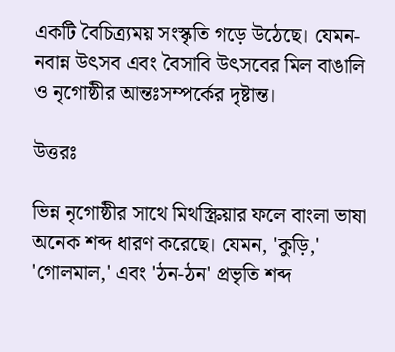একটি বৈচিত্র্যময় সংস্কৃতি গড়ে উঠেছে। যেমন- নবান্ন উৎসব এবং বৈসাবি উৎসবের মিল বাঙালি ও নৃগোষ্ঠীর আন্তঃসম্পর্কের দৃষ্টান্ত।

উত্তরঃ

ভিন্ন নৃগোষ্ঠীর সাথে মিথস্ক্রিয়ার ফলে বাংলা ভাষা অনেক শব্দ ধারণ করেছে। যেমন, 'কুড়ি,' 'গোলমাল,' এবং 'ঠন-ঠন' প্রভৃতি শব্দ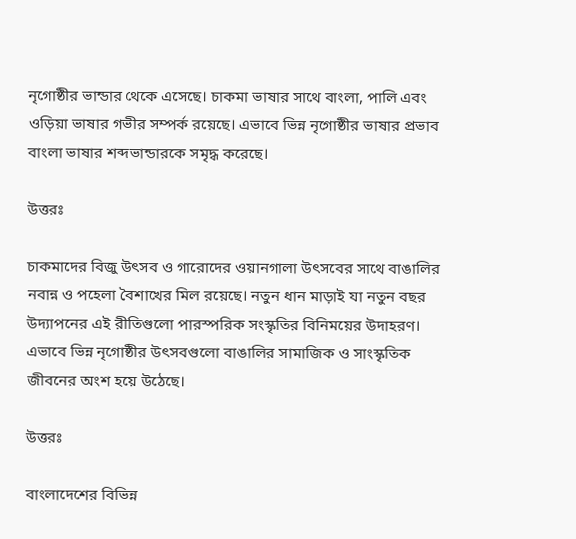নৃগোষ্ঠীর ভান্ডার থেকে এসেছে। চাকমা ভাষার সাথে বাংলা, পালি এবং ওড়িয়া ভাষার গভীর সম্পর্ক রয়েছে। এভাবে ভিন্ন নৃগোষ্ঠীর ভাষার প্রভাব বাংলা ভাষার শব্দভান্ডারকে সমৃদ্ধ করেছে।

উত্তরঃ

চাকমাদের বিজু উৎসব ও গারোদের ওয়ানগালা উৎসবের সাথে বাঙালির নবান্ন ও পহেলা বৈশাখের মিল রয়েছে। নতুন ধান মাড়াই যা নতুন বছর উদ্যাপনের এই রীতিগুলো পারস্পরিক সংস্কৃতির বিনিময়ের উদাহরণ। এভাবে ভিন্ন নৃগোষ্ঠীর উৎসবগুলো বাঙালির সামাজিক ও সাংস্কৃতিক জীবনের অংশ হয়ে উঠেছে।

উত্তরঃ

বাংলাদেশের বিভিন্ন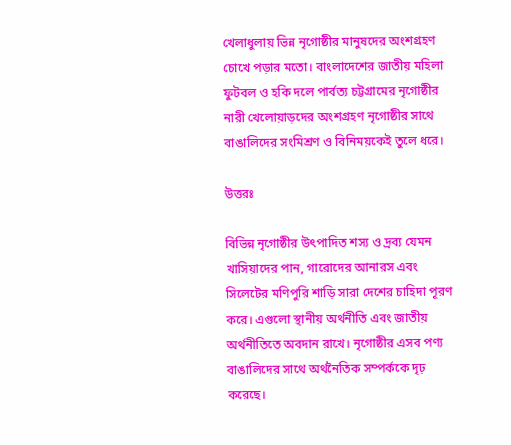খেলাধুলায় ভিন্ন নৃগোষ্ঠীর মানুষদের অংশগ্রহণ চোখে পড়ার মতো। বাংলাদেশের জাতীয় মহিলা ফুটবল ও হকি দলে পার্বত্য চট্টগ্রামের নৃগোষ্ঠীর নারী খেলোয়াড়দের অংশগ্রহণ নৃগোষ্ঠীর সাথে বাঙালিদের সংমিশ্রণ ও বিনিময়কেই তুলে ধরে।

উত্তরঃ

বিভিন্ন নৃগোষ্ঠীর উৎপাদিত শস্য ও দ্রব্য যেমন খাসিয়াদের পান, গারোদের আনারস এবং সিলেটের মণিপুরি শাড়ি সারা দেশের চাহিদা পূরণ করে। এগুলো স্থানীয় অর্থনীতি এবং জাতীয় অর্থনীতিতে অবদান রাখে। নৃগোষ্ঠীর এসব পণ্য বাঙালিদের সাথে অর্থনৈতিক সম্পর্ককে দৃঢ় করেছে।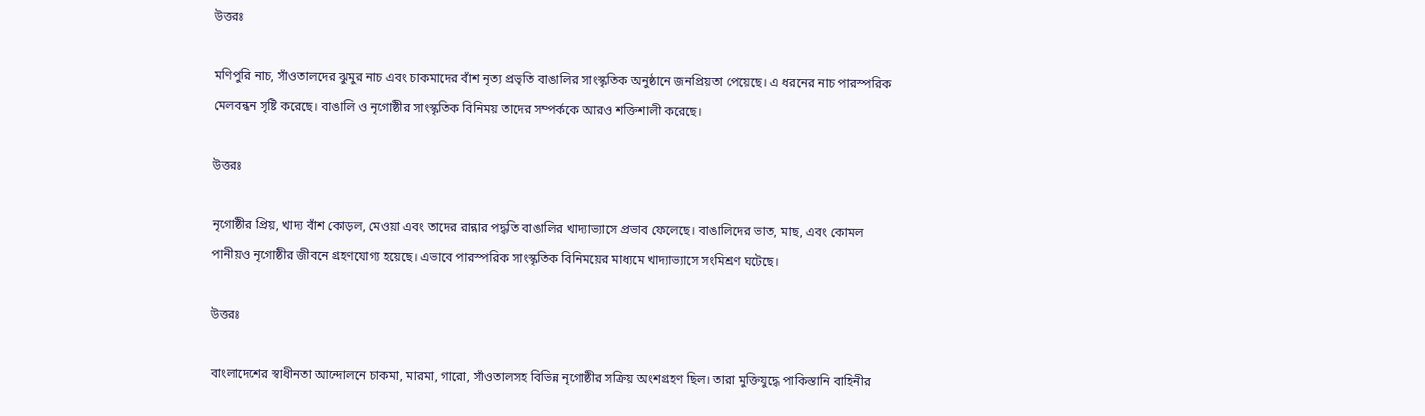উত্তরঃ

মণিপুরি নাচ, সাঁওতালদের ঝুমুর নাচ এবং চাকমাদের বাঁশ নৃত্য প্রভৃতি বাঙালির সাংস্কৃতিক অনুষ্ঠানে জনপ্রিয়তা পেয়েছে। এ ধরনের নাচ পারস্পরিক মেলবন্ধন সৃষ্টি করেছে। বাঙালি ও নৃগোষ্ঠীর সাংস্কৃতিক বিনিময় তাদের সম্পর্ককে আরও শক্তিশালী করেছে।

উত্তরঃ

নৃগোষ্ঠীর প্রিয়, খাদ্য বাঁশ কোড়ল, মেওয়া এবং তাদের রান্নার পদ্ধতি বাঙালির খাদ্যাভ্যাসে প্রভাব ফেলেছে। বাঙালিদের ভাত, মাছ, এবং কোমল পানীয়ও নৃগোষ্ঠীর জীবনে গ্রহণযোগ্য হয়েছে। এভাবে পারস্পরিক সাংস্কৃতিক বিনিময়ের মাধ্যমে খাদ্যাভ্যাসে সংমিশ্রণ ঘটেছে।

উত্তরঃ

বাংলাদেশের স্বাধীনতা আন্দোলনে চাকমা, মারমা, গারো, সাঁওতালসহ বিভিন্ন নৃগোষ্ঠীর সক্রিয় অংশগ্রহণ ছিল। তারা মুক্তিযুদ্ধে পাকিস্তানি বাহিনীর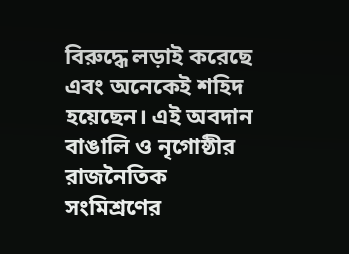বিরুদ্ধে লড়াই করেছে এবং অনেকেই শহিদ হয়েছেন। এই অবদান বাঙালি ও নৃগোষ্ঠীর রাজনৈতিক সংমিশ্রণের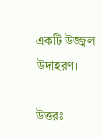একটি উজ্জ্বল উদাহরণ।

উত্তরঃ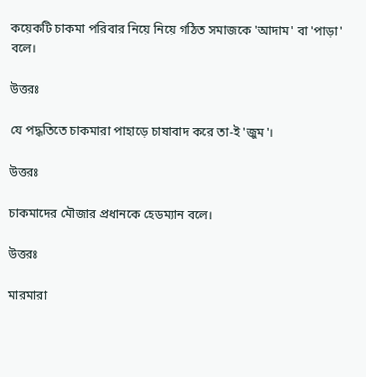কয়েকটি চাকমা পরিবার নিয়ে নিয়ে গঠিত সমাজকে 'আদাম' বা 'পাড়া' বলে।

উত্তরঃ

যে পদ্ধতিতে চাকমারা পাহাড়ে চাষাবাদ করে তা-ই 'জুম'।

উত্তরঃ

চাকমাদের মৌজার প্রধানকে হেডম্যান বলে।

উত্তরঃ

মারমারা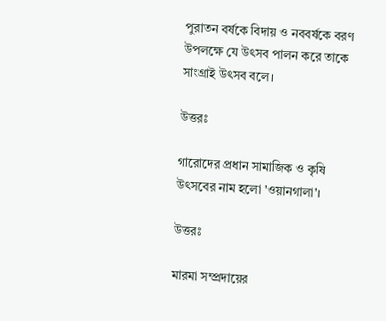পুরাতন বর্ষকে বিদায় ও নববর্ষকে বরণ উপলক্ষে যে উৎসব পালন করে তাকে সাংগ্রাই উৎসব বলে।

উত্তরঃ

গারোদের প্রধান সামাজিক ও কৃষি উৎসবের নাম হলো 'ওয়ানগালা'।

উত্তরঃ

মারমা সম্প্রদায়ের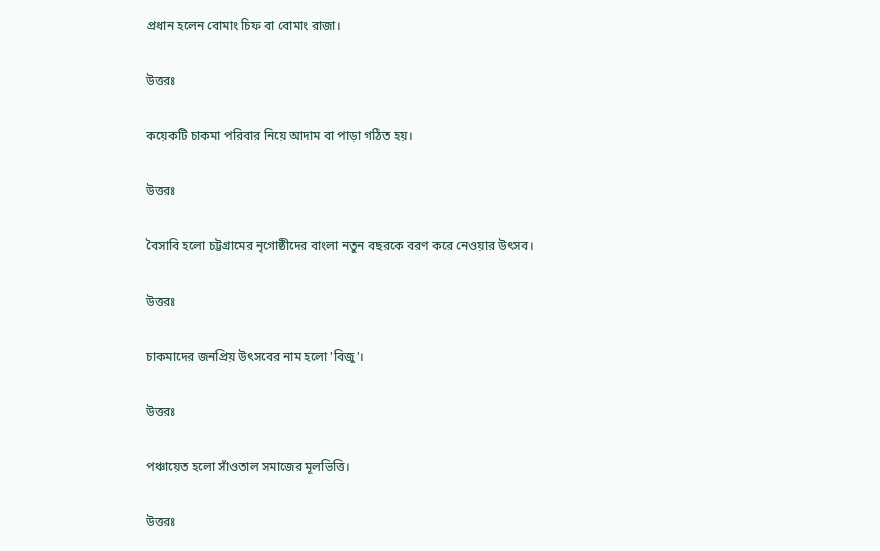প্রধান হলেন বোমাং চিফ বা বোমাং রাজা।

উত্তরঃ

কয়েকটি চাকমা পরিবার নিয়ে আদাম বা পাড়া গঠিত হয়।

উত্তরঃ

বৈসাবি হলো চট্টগ্রামের নৃগোষ্ঠীদের বাংলা নতুন বছরকে বরণ করে নেওয়ার উৎসব।

উত্তরঃ

চাকমাদের জনপ্রিয় উৎসবের নাম হলো 'বিজু'।

উত্তরঃ

পঞ্চায়েত হলো সাঁওতাল সমাজের মূলভিত্তি।

উত্তরঃ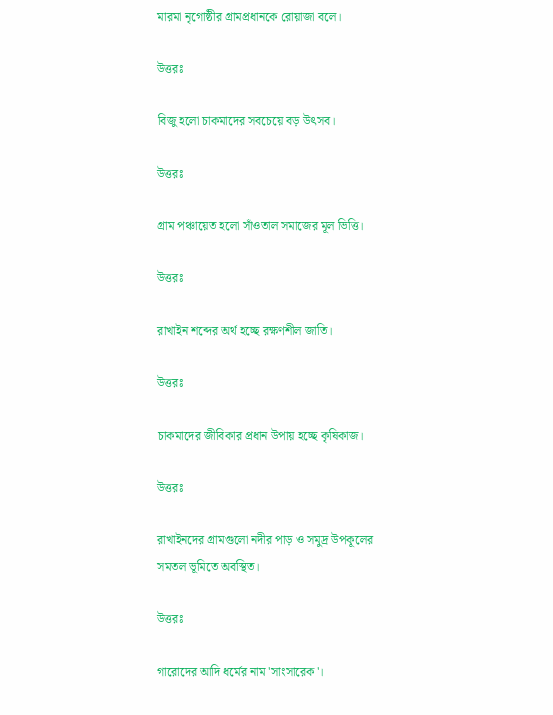মারমা নৃগোষ্ঠীর গ্রামপ্রধানকে রোয়াজা বলে।

উত্তরঃ

বিজু হলো চাকমাদের সবচেয়ে বড় উৎসব।

উত্তরঃ

গ্রাম পঞ্চায়েত হলো সাঁওতাল সমাজের মূল ভিত্তি।

উত্তরঃ

রাখাইন শব্দের অর্থ হচ্ছে রক্ষণশীল জাতি।

উত্তরঃ

চাকমাদের জীবিকার প্রধান উপায় হচ্ছে কৃষিকাজ।

উত্তরঃ

রাখাইনদের গ্রামগুলো নদীর পাড় ও সমুদ্র উপকূলের সমতল ভূমিতে অবস্থিত।

উত্তরঃ

গারোদের আদি ধর্মের নাম 'সাংসারেক'।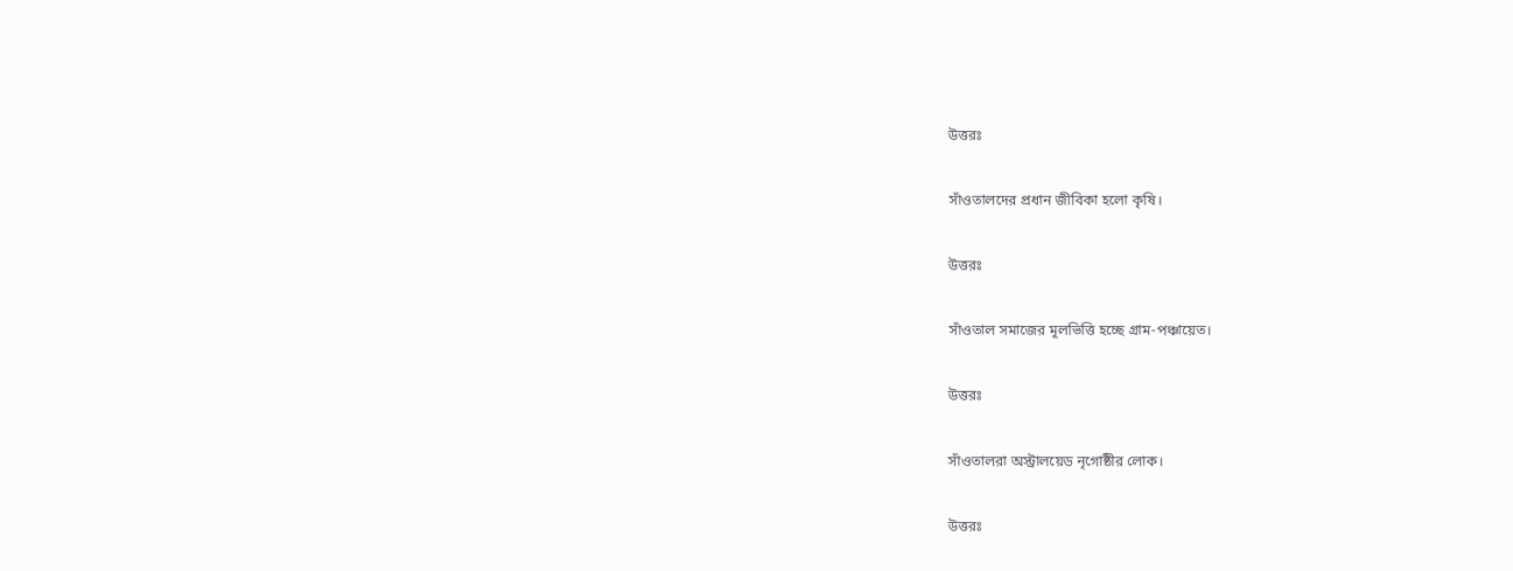উত্তরঃ

সাঁওতালদের প্রধান জীবিকা হলো কৃষি।

উত্তরঃ

সাঁওতাল সমাজের মূলভিত্তি হচ্ছে গ্রাম-পঞ্চায়েত।

উত্তরঃ

সাঁওতালরা অস্ট্রালয়েড নৃগোষ্ঠীর লোক।

উত্তরঃ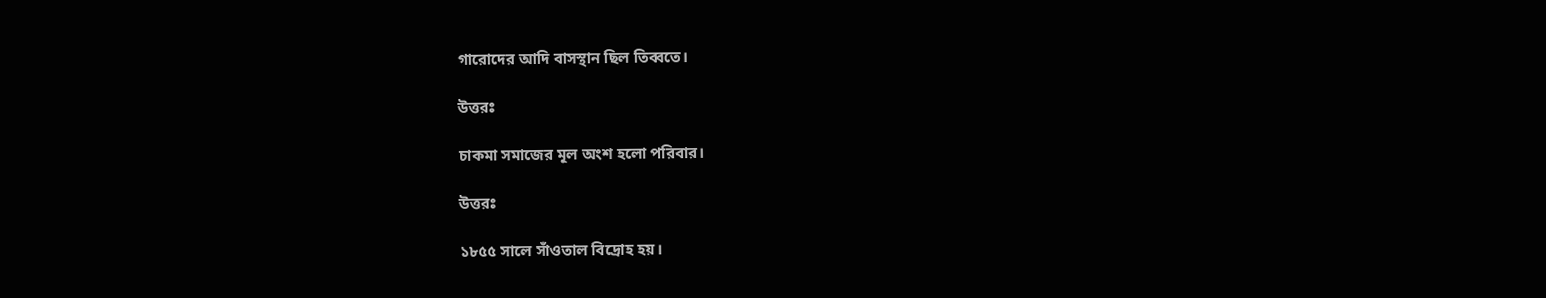গারোদের আদি বাসস্থান ছিল তিব্বতে।

উত্তরঃ

চাকমা সমাজের মূল অংশ হলো পরিবার।

উত্তরঃ

১৮৫৫ সালে সাঁওতাল বিদ্রোহ হয়।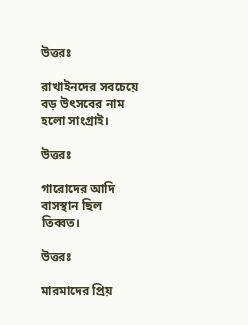উত্তরঃ

রাখাইনদের সবচেয়ে বড় উৎসবের নাম হলো সাংগ্রাই।

উত্তরঃ

গারোদের আদি বাসস্থান ছিল তিব্বত।

উত্তরঃ

মারমাদের প্রিয়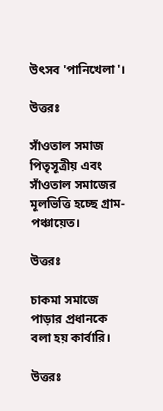উৎসব 'পানিখেলা'।

উত্তরঃ

সাঁওতাল সমাজ পিতৃসূত্রীয় এবং সাঁওতাল সমাজের মূলভিত্তি হচ্ছে গ্রাম-পঞ্চায়েত।

উত্তরঃ

চাকমা সমাজে পাড়ার প্রধানকে বলা হয় কার্বারি।

উত্তরঃ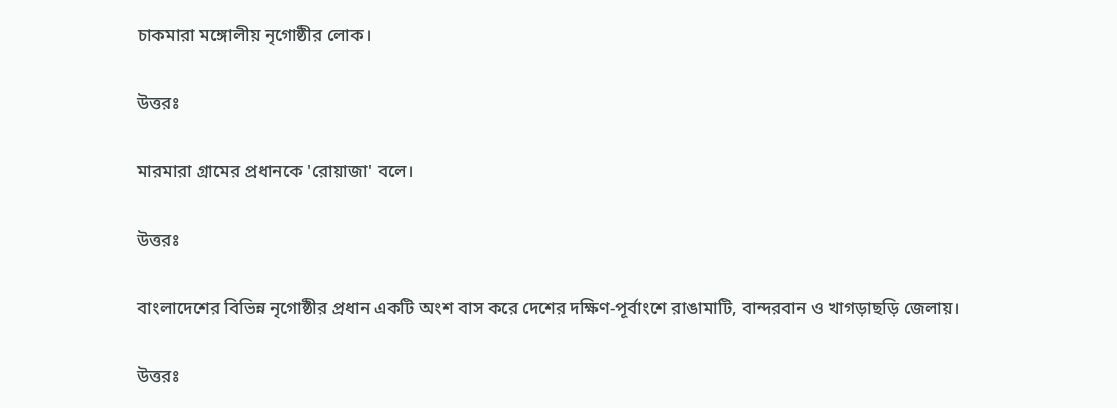চাকমারা মঙ্গোলীয় নৃগোষ্ঠীর লোক।

উত্তরঃ

মারমারা গ্রামের প্রধানকে 'রোয়াজা' বলে।

উত্তরঃ

বাংলাদেশের বিভিন্ন নৃগোষ্ঠীর প্রধান একটি অংশ বাস করে দেশের দক্ষিণ-পূর্বাংশে রাঙামাটি, বান্দরবান ও খাগড়াছড়ি জেলায়।

উত্তরঃ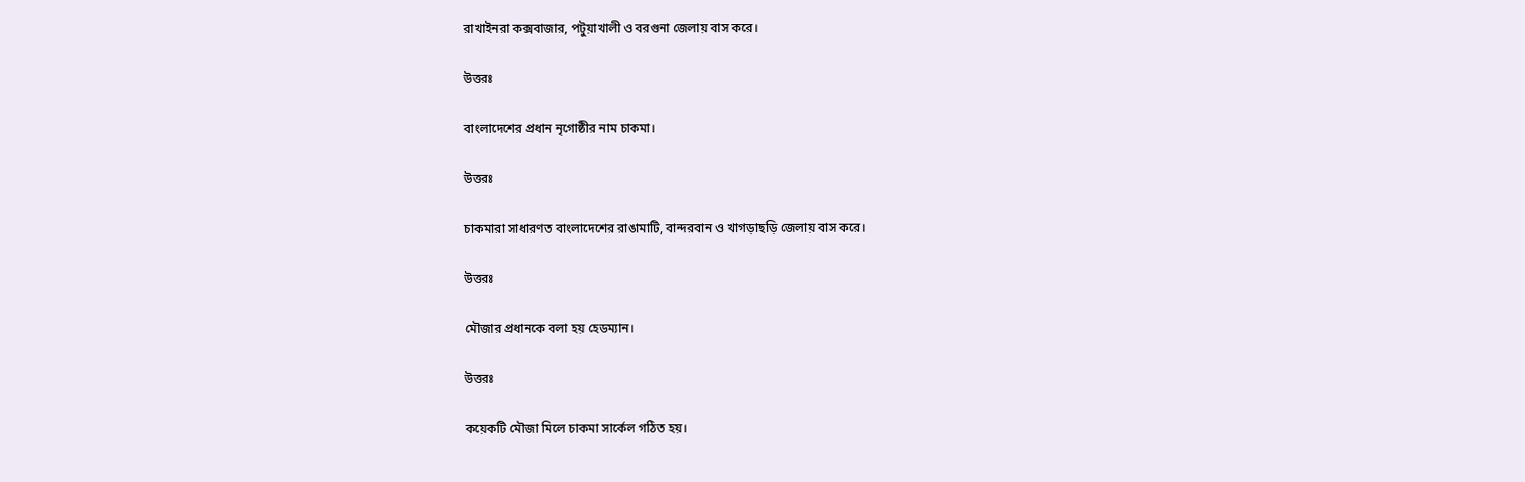রাখাইনরা কক্সবাজার, পটুয়াখালী ও বরগুনা জেলায় বাস করে।

উত্তরঃ

বাংলাদেশের প্রধান নৃগোষ্ঠীর নাম চাকমা।

উত্তরঃ

চাকমারা সাধারণত বাংলাদেশের রাঙামাটি, বান্দরবান ও খাগড়াছড়ি জেলায় বাস করে।

উত্তরঃ

মৌজার প্রধানকে বলা হয় হেডম্যান।

উত্তরঃ

কয়েকটি মৌজা মিলে চাকমা সার্কেল গঠিত হয়।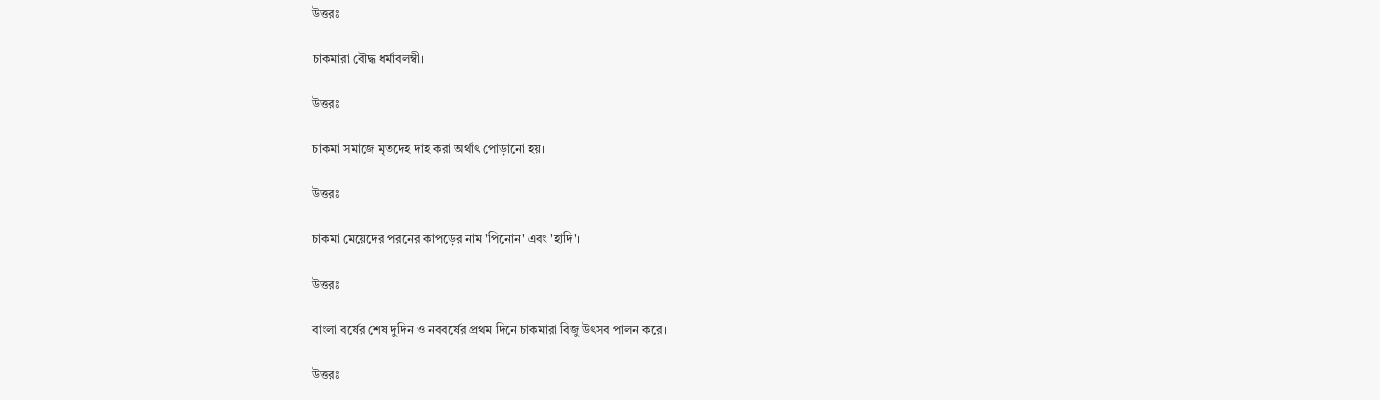উত্তরঃ

চাকমারা বৌদ্ধ ধর্মাবলম্বী।

উত্তরঃ

চাকমা সমাজে মৃতদেহ দাহ করা অর্থাৎ পোড়ানো হয়।

উত্তরঃ

চাকমা মেয়েদের পরনের কাপড়ের নাম 'পিনোন' এবং 'হাদি'।

উত্তরঃ

বাংলা বর্ষের শেষ দুদিন ও নববর্ষের প্রথম দিনে চাকমারা বিজু উৎসব পালন করে।

উত্তরঃ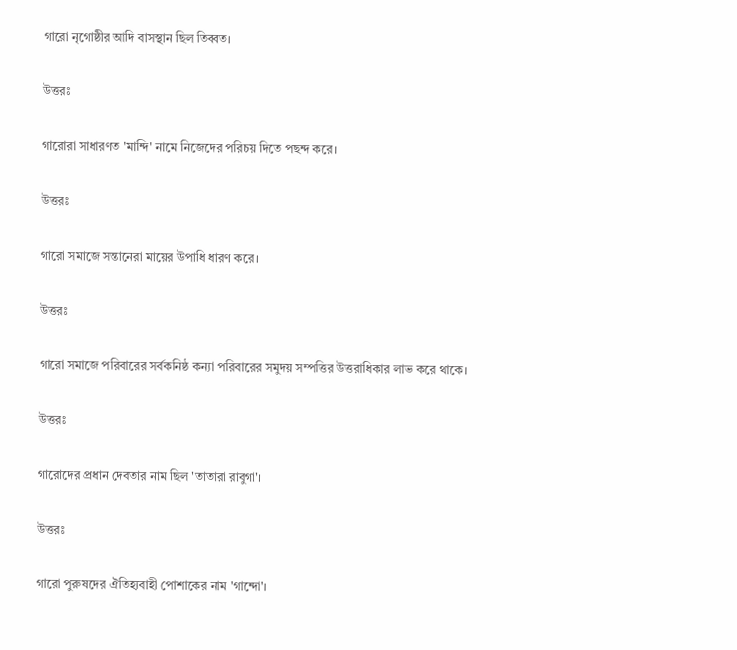গারো নৃগোষ্ঠীর আদি বাসস্থান ছিল তিব্বত।

উত্তরঃ

গারোরা সাধারণত 'মান্দি' নামে নিজেদের পরিচয় দিতে পছন্দ করে।

উত্তরঃ

গারো সমাজে সন্তানেরা মায়ের উপাধি ধারণ করে।

উত্তরঃ

গারো সমাজে পরিবারের সর্বকনিষ্ঠ কন্যা পরিবারের সমুদয় সম্পত্তির উত্তরাধিকার লাভ করে থাকে।

উত্তরঃ

গারোদের প্রধান দেবতার নাম ছিল 'তাতারা রাবুগা'।

উত্তরঃ

গারো পুরুষদের ঐতিহ্যবাহী পোশাকের নাম 'গান্দো'।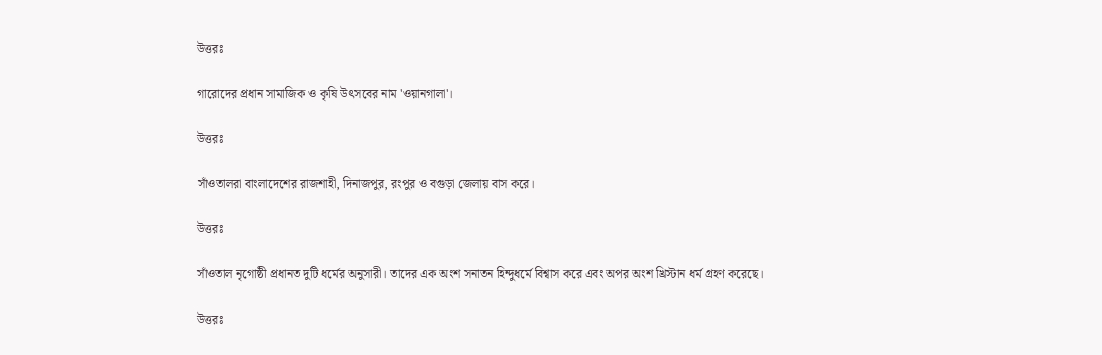উত্তরঃ

গারোদের প্রধান সামাজিক ও কৃষি উৎসবের নাম 'ওয়ানগালা'।

উত্তরঃ

সাঁওতালরা বাংলাদেশের রাজশাহী, দিনাজপুর, রংপুর ও বগুড়া জেলায় বাস করে।

উত্তরঃ

সাঁওতাল নৃগোষ্ঠী প্রধানত দুটি ধর্মের অনুসারী। তাদের এক অংশ সনাতন হিন্দুধর্মে বিশ্বাস করে এবং অপর অংশ খ্রিস্টান ধর্ম গ্রহণ করেছে।

উত্তরঃ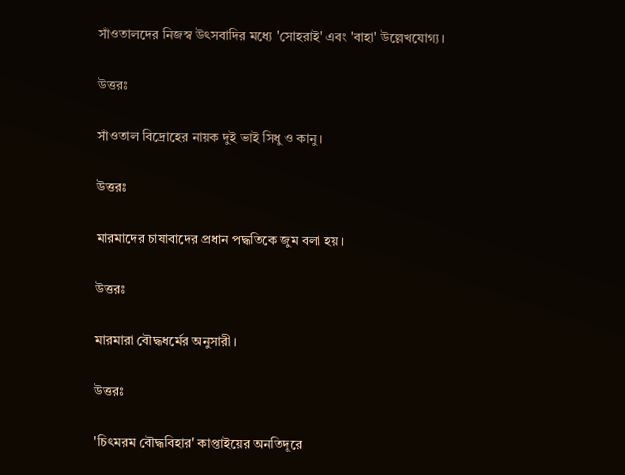সাঁওতালদের নিজস্ব উৎসবাদির মধ্যে 'সোহরাই' এবং 'বাহা' উল্লেখযোগ্য।

উত্তরঃ

সাঁওতাল বিদ্রোহের নায়ক দুই ভাই সিধু ও কানু।

উত্তরঃ

মারমাদের চাষাবাদের প্রধান পদ্ধতিকে জুম বলা হয়।

উত্তরঃ

মারমারা বৌদ্ধধর্মের অনুসারী।

উত্তরঃ

'চিৎমরম বৌদ্ধবিহার' কাপ্তাইয়ের অনতিদূরে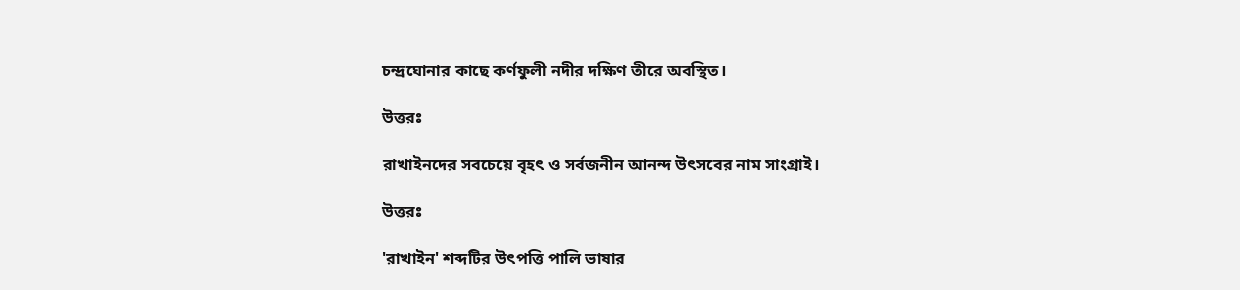চন্দ্রঘোনার কাছে কর্ণফুলী নদীর দক্ষিণ তীরে অবস্থিত।

উত্তরঃ

রাখাইনদের সবচেয়ে বৃহৎ ও সর্বজনীন আনন্দ উৎসবের নাম সাংগ্রাই।

উত্তরঃ

'রাখাইন' শব্দটির উৎপত্তি পালি ভাষার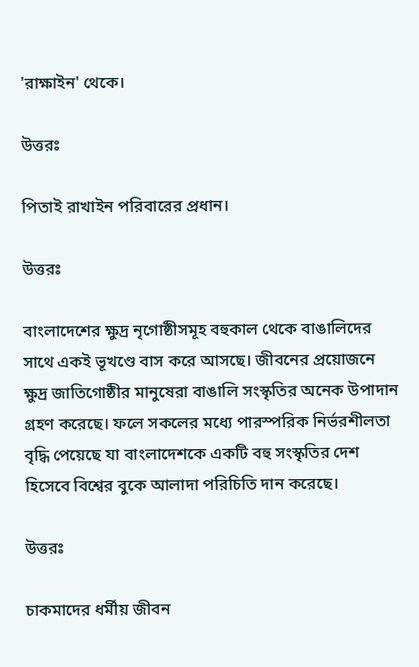'রাক্ষাইন' থেকে।

উত্তরঃ

পিতাই রাখাইন পরিবারের প্রধান।

উত্তরঃ

বাংলাদেশের ক্ষুদ্র নৃগোষ্ঠীসমূহ বহুকাল থেকে বাঙালিদের সাথে একই ভূখণ্ডে বাস করে আসছে। জীবনের প্রয়োজনে ক্ষুদ্র জাতিগোষ্ঠীর মানুষেরা বাঙালি সংস্কৃতির অনেক উপাদান গ্রহণ করেছে। ফলে সকলের মধ্যে পারস্পরিক নির্ভরশীলতা বৃদ্ধি পেয়েছে যা বাংলাদেশকে একটি বহু সংস্কৃতির দেশ হিসেবে বিশ্বের বুকে আলাদা পরিচিতি দান করেছে।

উত্তরঃ

চাকমাদের ধর্মীয় জীবন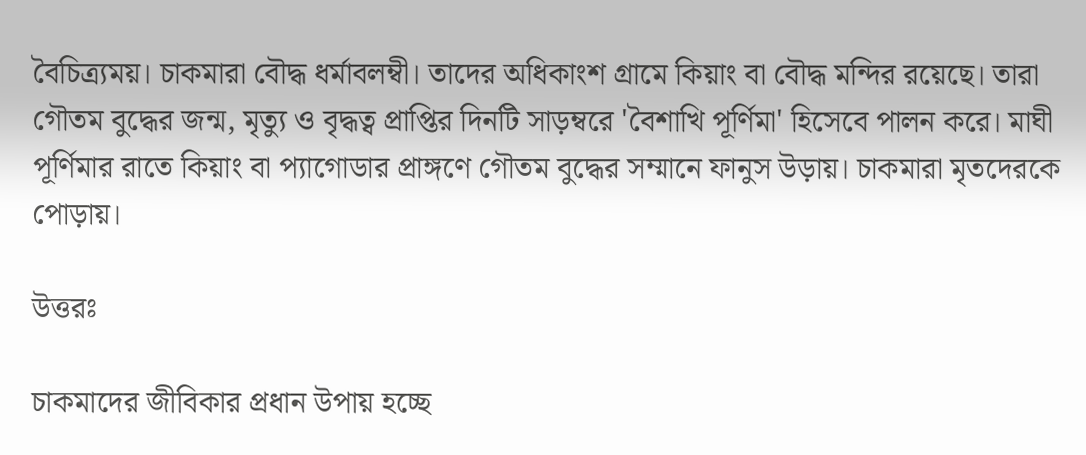বৈচিত্র্যময়। চাকমারা বৌদ্ধ ধর্মাবলম্বী। তাদের অধিকাংশ গ্রামে কিয়াং বা বৌদ্ধ মন্দির রয়েছে। তারা গৌতম বুদ্ধের জন্ম, মৃত্যু ও বৃদ্ধত্ব প্রাপ্তির দিনটি সাড়ম্বরে 'বৈশাখি পূর্ণিমা' হিসেবে পালন করে। মাঘী পূর্ণিমার রাতে কিয়াং বা প্যাগোডার প্রাঙ্গণে গৌতম বুদ্ধের সম্মানে ফানুস উড়ায়। চাকমারা মৃতদেরকে পোড়ায়।

উত্তরঃ

চাকমাদের জীবিকার প্রধান উপায় হচ্ছে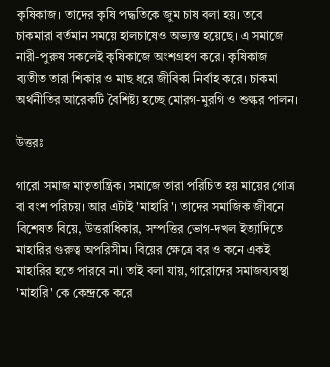কৃষিকাজ। তাদের কৃষি পদ্ধতিকে জুম চাষ বলা হয়। তবে চাকমারা বর্তমান সময়ে হালচাষেও অভ্যস্ত হয়েছে। এ সমাজে নারী-পুরুষ সকলেই কৃষিকাজে অংশগ্রহণ করে। কৃষিকাজ ব্যতীত তারা শিকার ও মাছ ধরে জীবিকা নির্বাহ করে। চাকমা অর্থনীতির আরেকটি বৈশিষ্ট্য হচ্ছে মোরগ-মুরগি ও শুল্কর পালন।

উত্তরঃ

গারো সমাজ মাতৃতান্ত্রিক। সমাজে তারা পরিচিত হয় মায়ের গোত্র বা বংশ পরিচয়। আর এটাই 'মাহারি'। তাদের সমাজিক জীবনে বিশেষত বিয়ে, উত্তরাধিকার, সম্পত্তির ভোগ-দখল ইত্যাদিতে মাহারির গুরুত্ব অপরিসীম। বিয়ের ক্ষেত্রে বর ও কনে একই মাহারির হতে পারবে না। তাই বলা যায়, গারোদের সমাজব্যবস্থা 'মাহারি' কে কেন্দ্রকে করে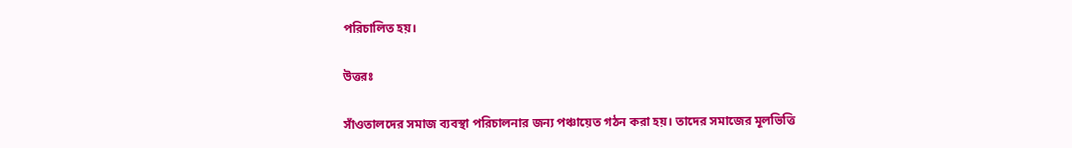পরিচালিত হয়।

উত্তরঃ

সাঁওতালদের সমাজ ব্যবস্থা পরিচালনার জন্য পঞ্চায়েত গঠন করা হয়। তাদের সমাজের মূলভিত্তি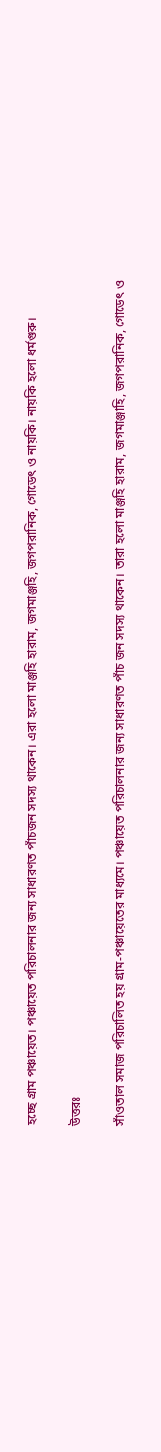হচ্ছে গ্রাম পঞ্চায়েত। পঞ্চায়েত পরিচালনার জন্য সাধারণত পাঁচজন সদস্য থাকেন। এরা হলো মাঞ্জহি হারাম, জগমাঞ্জহি, জগপরানিক, গোডেৎ ও নায়কি। নায়কি হলো ধর্মগুরু।

উত্তরঃ

সাঁওতাল সমাজ পরিচালিত হয় গ্রাম-পঞ্চায়েতের মাধ্যমে। পঞ্চায়েত পরিচালনার জন্য সাধারণত পাঁচ জন সদস্য থাকেন। তারা হলো মাঞ্জহি হারাম, জগমাঞ্জাহি, জগপরানিক, গোডেৎ ও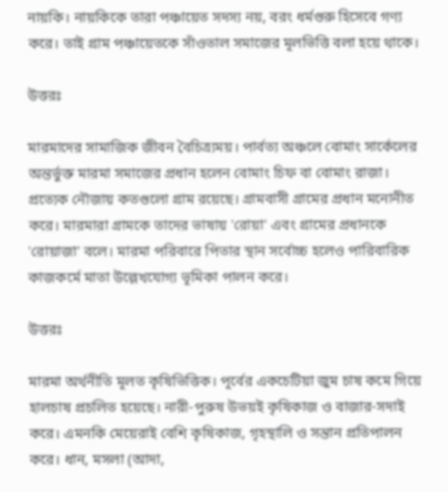নায়কি। নায়কিকে তারা পঞ্চায়েত সদস্য নয়, বরং ধর্মগুরু হিসেবে গণ্য করে। তাই গ্রাম পঞ্চায়েতকে সাঁওতাল সমাজের মূলভিত্তি বলা হয়ে থাকে।

উত্তরঃ

মারমাদের সামাজিক জীবন বৈচিত্র্যময়। পার্বত্য অঞ্চলে বোমাং সার্কেলের অন্তর্ভুক্ত মারমা সমাজের প্রধান হলেন বোমাং চিফ বা বোমাং রাজা। প্রত্যেক নৌজায় কতগুলো গ্রাম রয়েছে। গ্রামবাসী গ্রামের প্রধান মনোনীত করে। মারমারা গ্রামকে তাদের ভাষায় 'রোয়া' এবং গ্রামের প্রধানকে 'রোয়াজা' বলে। মারমা পরিবারে পিতার স্থান সর্বোচ্চ হলেও পারিবারিক কাজকর্মে মাতা উল্লেখযোগ্য ভূমিকা পালন করে।

উত্তরঃ

মারমা অর্থনীতি মূলত কৃষিভিত্তিক। পূর্বের একচেটিয়া জুম চাষ কমে গিয়ে হালচাষ প্রচলিত হয়েছে। নারী-পুরুষ উভয়ই কৃষিকাজ ও বাজার-সদাই করে। এমনকি মেয়েরাই বেশি কৃষিকাজ, গৃহস্থালি ও সন্তান প্রতিপালন করে। ধান, মসলা (আদা,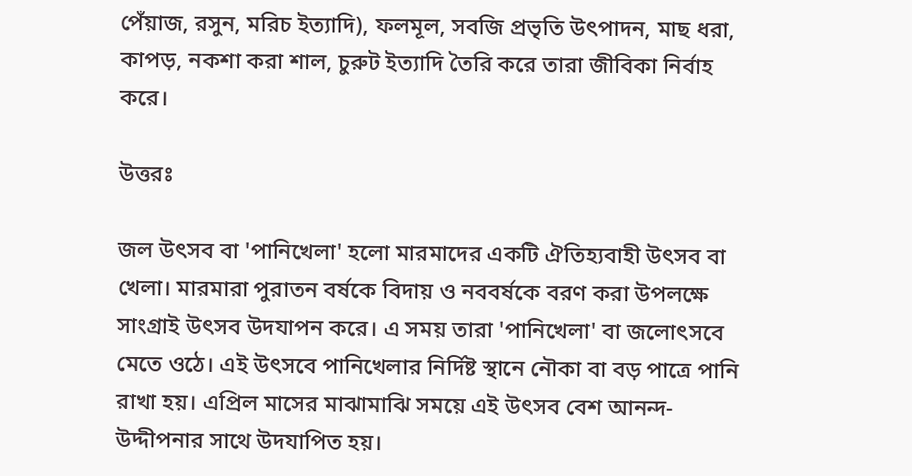পেঁয়াজ, রসুন, মরিচ ইত্যাদি), ফলমূল, সবজি প্রভৃতি উৎপাদন, মাছ ধরা, কাপড়, নকশা করা শাল, চুরুট ইত্যাদি তৈরি করে তারা জীবিকা নির্বাহ করে।

উত্তরঃ

জল উৎসব বা 'পানিখেলা' হলো মারমাদের একটি ঐতিহ্যবাহী উৎসব বা খেলা। মারমারা পুরাতন বর্ষকে বিদায় ও নববর্ষকে বরণ করা উপলক্ষে সাংগ্রাই উৎসব উদযাপন করে। এ সময় তারা 'পানিখেলা' বা জলোৎসবে মেতে ওঠে। এই উৎসবে পানিখেলার নির্দিষ্ট স্থানে নৌকা বা বড় পাত্রে পানি রাখা হয়। এপ্রিল মাসের মাঝামাঝি সময়ে এই উৎসব বেশ আনন্দ-উদ্দীপনার সাথে উদযাপিত হয়।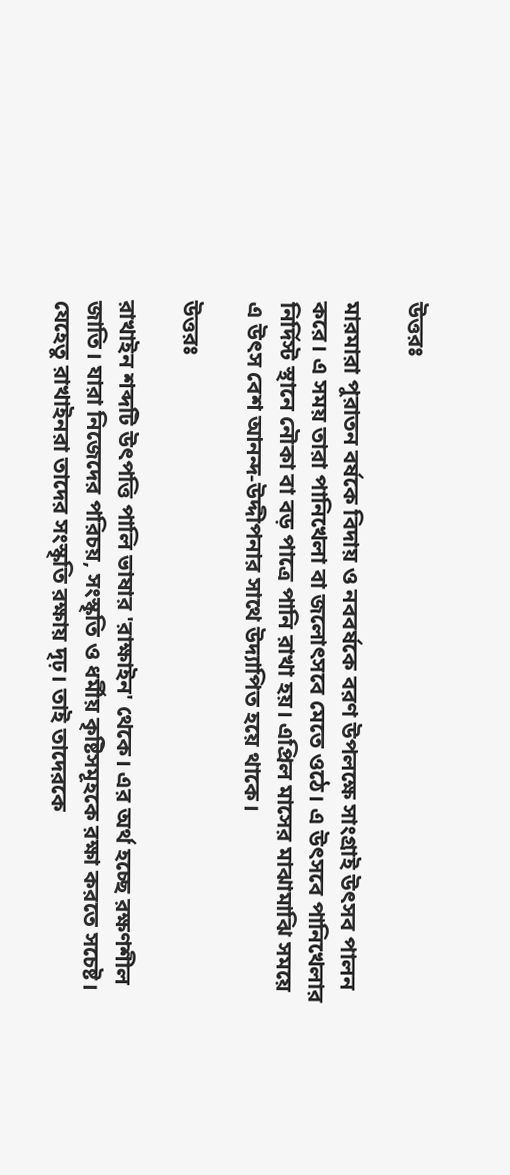উত্তরঃ

মারমারা পুরাতন বর্ষকে বিদায় ও নববর্ষকে বরণ উপলক্ষে সাংগ্রাই উৎসব পালন করে। এ সময় তারা পানিখেলা বা জলোৎসবে মেতে ওঠে। এ উৎসবে পানিখেলার নির্দিস্ট স্থানে নৌকা বা বড় পাত্রে পানি রাখা হয়। এপ্রিল মাসের মাঝামাঝি সময়ে এ উৎস বেশ আনন্দ-উদ্দীপনার সাথে উদ্যাপিত হয়ে থাকে।

উত্তরঃ

রাখাইন শব্দটি উৎপত্তি পালি ভাষার 'রাক্ষাইন' থেকে। এর অর্থ হচ্ছে রক্ষণশীল জাতি। যারা নিজেদের পরিচয়, সংস্কৃতি ও ধর্মীয় কৃষ্টিসমূহকে রক্ষা করতে সচেষ্ট। যেহেতু রাখাইনরা তাদের সংস্কৃতি রক্ষায় দৃঢ়। তাই তাদেরকে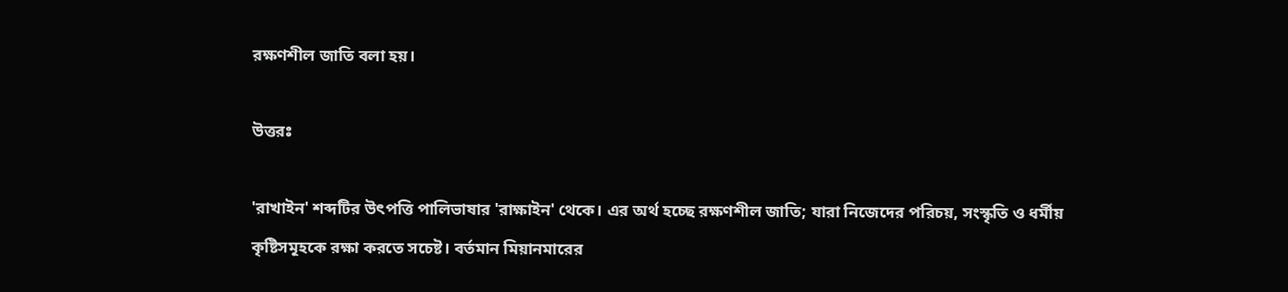রক্ষণশীল জাতি বলা হয়।

উত্তরঃ

'রাখাইন' শব্দটির উৎপত্তি পালিভাষার 'রাক্ষাইন' থেকে। এর অর্থ হচ্ছে রক্ষণশীল জাতি; যারা নিজেদের পরিচয়, সংস্কৃতি ও ধর্মীয় কৃষ্টিসমূহকে রক্ষা করতে সচেষ্ট। বর্তমান মিয়ানমারের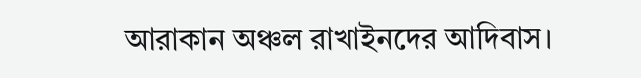আরাকান অঞ্চল রাখাইনদের আদিবাস।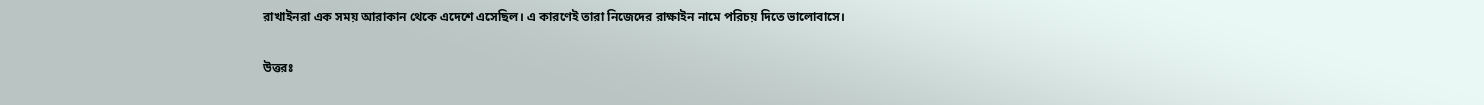রাখাইনরা এক সময় আরাকান থেকে এদেশে এসেছিল। এ কারণেই তারা নিজেদের রাক্ষাইন নামে পরিচয় দিতে ভালোবাসে।

উত্তরঃ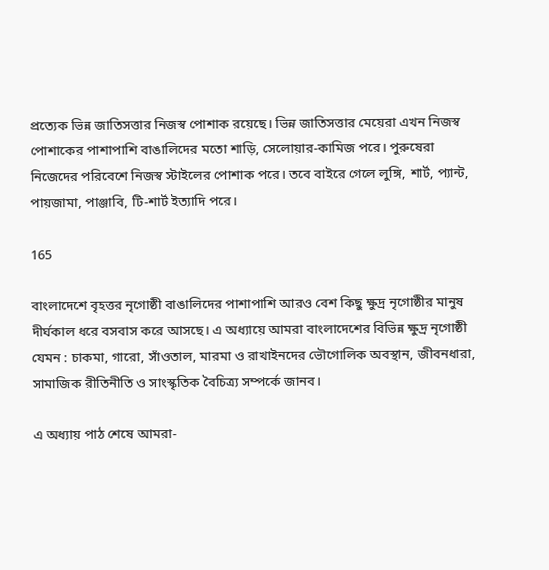প্রত্যেক ভিন্ন জাতিসত্তার নিজস্ব পোশাক রয়েছে। ভিন্ন জাতিসত্তার মেয়েরা এখন নিজস্ব পোশাকের পাশাপাশি বাঙালিদের মতো শাড়ি, সেলোয়ার-কামিজ পরে। পুরুষেরা নিজেদের পরিবেশে নিজস্ব স্টাইলের পোশাক পরে। তবে বাইরে গেলে লুঙ্গি, শার্ট, প্যান্ট, পায়জামা, পাঞ্জাবি, টি-শার্ট ইত্যাদি পরে।

165

বাংলাদেশে বৃহত্তর নৃগোষ্ঠী বাঙালিদের পাশাপাশি আরও বেশ কিছু ক্ষুদ্র নৃগোষ্ঠীর মানুষ দীর্ঘকাল ধরে বসবাস করে আসছে। এ অধ্যায়ে আমরা বাংলাদেশের বিভিন্ন ক্ষুদ্র নৃগোষ্ঠী যেমন : চাকমা, গারো, সাঁওতাল, মারমা ও রাখাইনদের ভৌগোলিক অবস্থান, জীবনধারা, সামাজিক রীতিনীতি ও সাংস্কৃতিক বৈচিত্র্য সম্পর্কে জানব।

এ অধ্যায় পাঠ শেষে আমরা-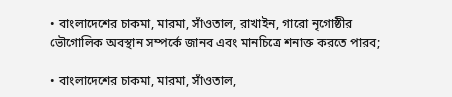• বাংলাদেশের চাকমা, মারমা, সাঁওতাল, রাখাইন, গারো নৃগোষ্ঠীর ভৌগোলিক অবস্থান সম্পর্কে জানব এবং মানচিত্রে শনাক্ত করতে পারব;

• বাংলাদেশের চাকমা, মারমা, সাঁওতাল,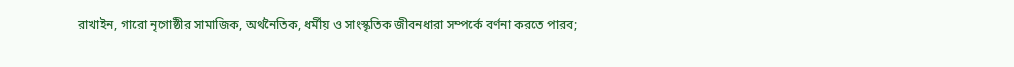রাখাইন, গারো নৃগোষ্ঠীর সামাজিক, অর্থনৈতিক, ধর্মীয় ও সাংস্কৃতিক জীবনধারা সম্পর্কে বর্ণনা করতে পারব;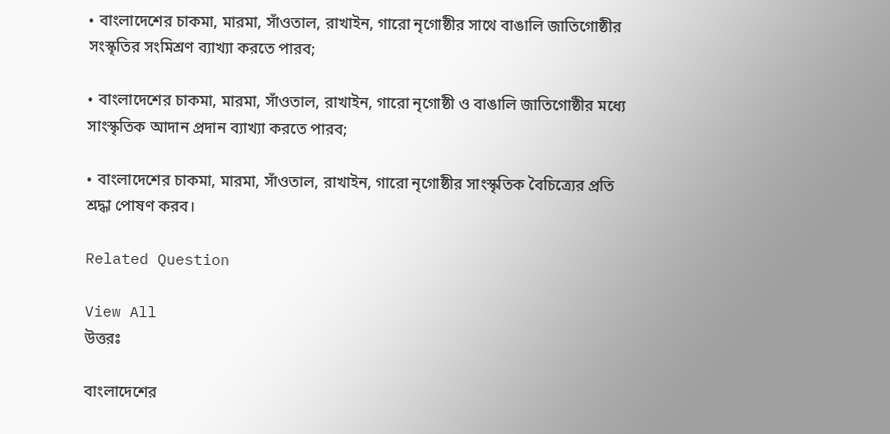• বাংলাদেশের চাকমা, মারমা, সাঁওতাল, রাখাইন, গারো নৃগোষ্ঠীর সাথে বাঙালি জাতিগোষ্ঠীর সংস্কৃতির সংমিশ্রণ ব্যাখ্যা করতে পারব;

• বাংলাদেশের চাকমা, মারমা, সাঁওতাল, রাখাইন, গারো নৃগোষ্ঠী ও বাঙালি জাতিগোষ্ঠীর মধ্যে সাংস্কৃতিক আদান প্রদান ব্যাখ্যা করতে পারব;

• বাংলাদেশের চাকমা, মারমা, সাঁওতাল, রাখাইন, গারো নৃগোষ্ঠীর সাংস্কৃতিক বৈচিত্র্যের প্রতি শ্রদ্ধা পোষণ করব।

Related Question

View All
উত্তরঃ

বাংলাদেশের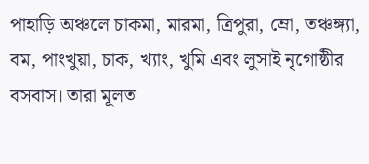পাহাড়ি অঞ্চলে চাকমা, মারমা, ত্রিপুরা, ম্রো, তঞ্চঙ্গ্যা, বম, পাংখুয়া, চাক, খ্যাং, খুমি এবং লুসাই নৃগোষ্ঠীর বসবাস। তারা মূলত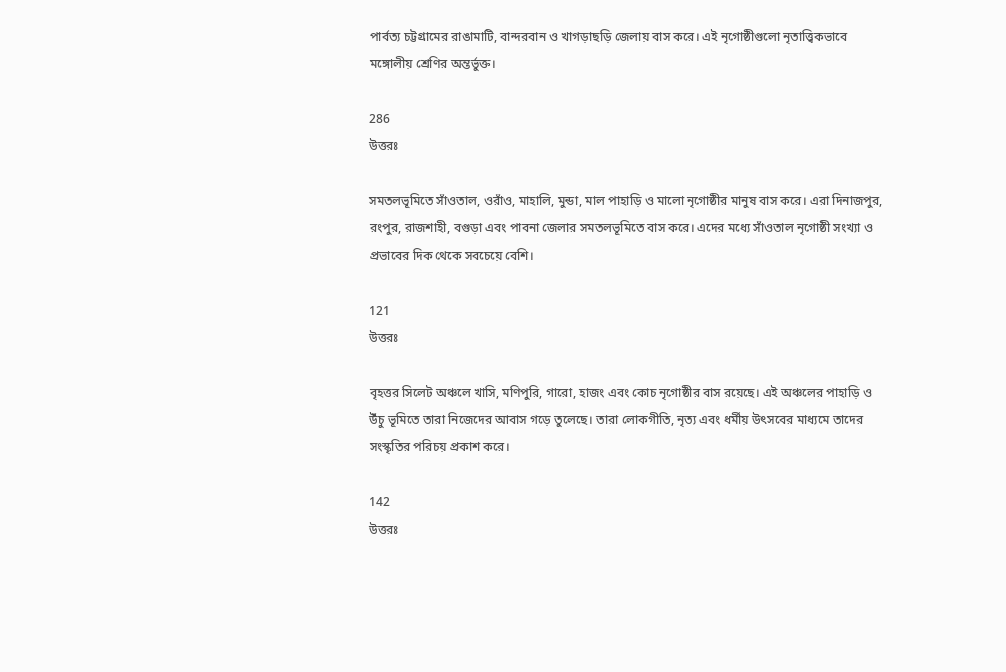পার্বত্য চট্টগ্রামের রাঙামাটি, বান্দরবান ও খাগড়াছড়ি জেলায় বাস করে। এই নৃগোষ্ঠীগুলো নৃতাত্ত্বিকভাবে মঙ্গোলীয় শ্রেণির অন্তর্ভুক্ত।

286
উত্তরঃ

সমতলভূমিতে সাঁওতাল, ওরাঁও, মাহালি, মুন্ডা, মাল পাহাড়ি ও মালো নৃগোষ্ঠীর মানুষ বাস করে। এরা দিনাজপুর, রংপুর, রাজশাহী, বগুড়া এবং পাবনা জেলার সমতলভূমিতে বাস করে। এদের মধ্যে সাঁওতাল নৃগোষ্ঠী সংখ্যা ও প্রভাবের দিক থেকে সবচেয়ে বেশি।

121
উত্তরঃ

বৃহত্তর সিলেট অঞ্চলে খাসি, মণিপুরি, গারো, হাজং এবং কোচ নৃগোষ্ঠীর বাস রয়েছে। এই অঞ্চলের পাহাড়ি ও উঁচু ভূমিতে তারা নিজেদের আবাস গড়ে তুলেছে। তারা লোকগীতি, নৃত্য এবং ধর্মীয় উৎসবের মাধ্যমে তাদের সংস্কৃতির পরিচয় প্রকাশ করে।

142
উত্তরঃ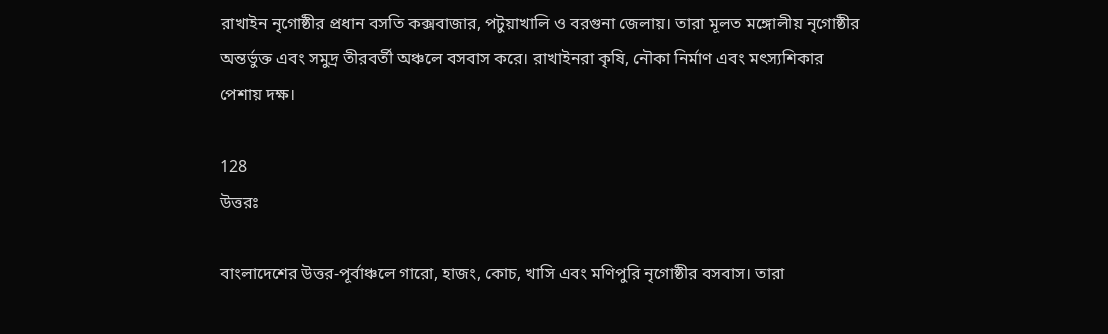রাখাইন নৃগোষ্ঠীর প্রধান বসতি কক্সবাজার, পটুয়াখালি ও বরগুনা জেলায়। তারা মূলত মঙ্গোলীয় নৃগোষ্ঠীর অন্তর্ভুক্ত এবং সমুদ্র তীরবর্তী অঞ্চলে বসবাস করে। রাখাইনরা কৃষি, নৌকা নির্মাণ এবং মৎস্যশিকার পেশায় দক্ষ।

128
উত্তরঃ

বাংলাদেশের উত্তর-পূর্বাঞ্চলে গারো, হাজং, কোচ, খাসি এবং মণিপুরি নৃগোষ্ঠীর বসবাস। তারা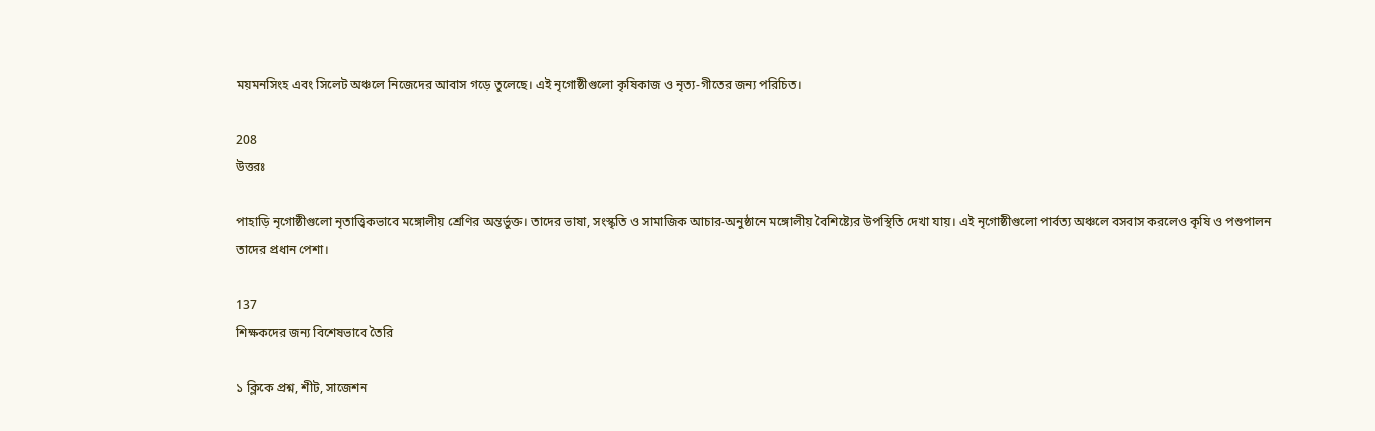ময়মনসিংহ এবং সিলেট অঞ্চলে নিজেদের আবাস গড়ে তুলেছে। এই নৃগোষ্ঠীগুলো কৃষিকাজ ও নৃত্য-গীতের জন্য পরিচিত।

208
উত্তরঃ

পাহাড়ি নৃগোষ্ঠীগুলো নৃতাত্ত্বিকভাবে মঙ্গোলীয় শ্রেণির অন্তর্ভুক্ত। তাদের ভাষা, সংস্কৃতি ও সামাজিক আচার-অনুষ্ঠানে মঙ্গোলীয় বৈশিষ্ট্যের উপস্থিতি দেখা যায়। এই নৃগোষ্ঠীগুলো পার্বত্য অঞ্চলে বসবাস করলেও কৃষি ও পশুপালন তাদের প্রধান পেশা।

137
শিক্ষকদের জন্য বিশেষভাবে তৈরি

১ ক্লিকে প্রশ্ন, শীট, সাজেশন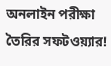অনলাইন পরীক্ষা তৈরির সফটওয়্যার!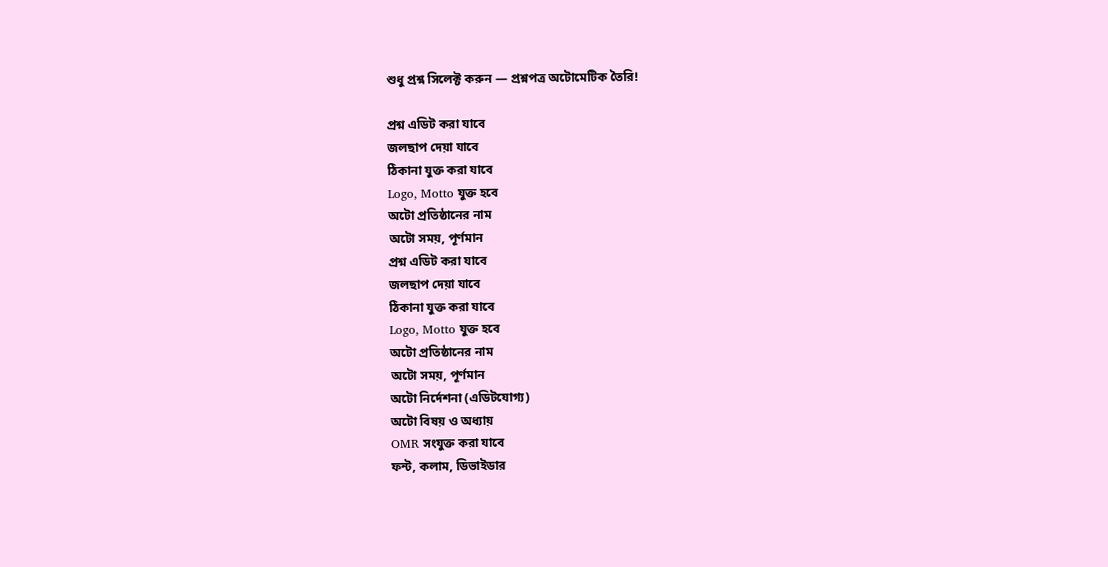শুধু প্রশ্ন সিলেক্ট করুন — প্রশ্নপত্র অটোমেটিক তৈরি!

প্রশ্ন এডিট করা যাবে
জলছাপ দেয়া যাবে
ঠিকানা যুক্ত করা যাবে
Logo, Motto যুক্ত হবে
অটো প্রতিষ্ঠানের নাম
অটো সময়, পূর্ণমান
প্রশ্ন এডিট করা যাবে
জলছাপ দেয়া যাবে
ঠিকানা যুক্ত করা যাবে
Logo, Motto যুক্ত হবে
অটো প্রতিষ্ঠানের নাম
অটো সময়, পূর্ণমান
অটো নির্দেশনা (এডিটযোগ্য)
অটো বিষয় ও অধ্যায়
OMR সংযুক্ত করা যাবে
ফন্ট, কলাম, ডিভাইডার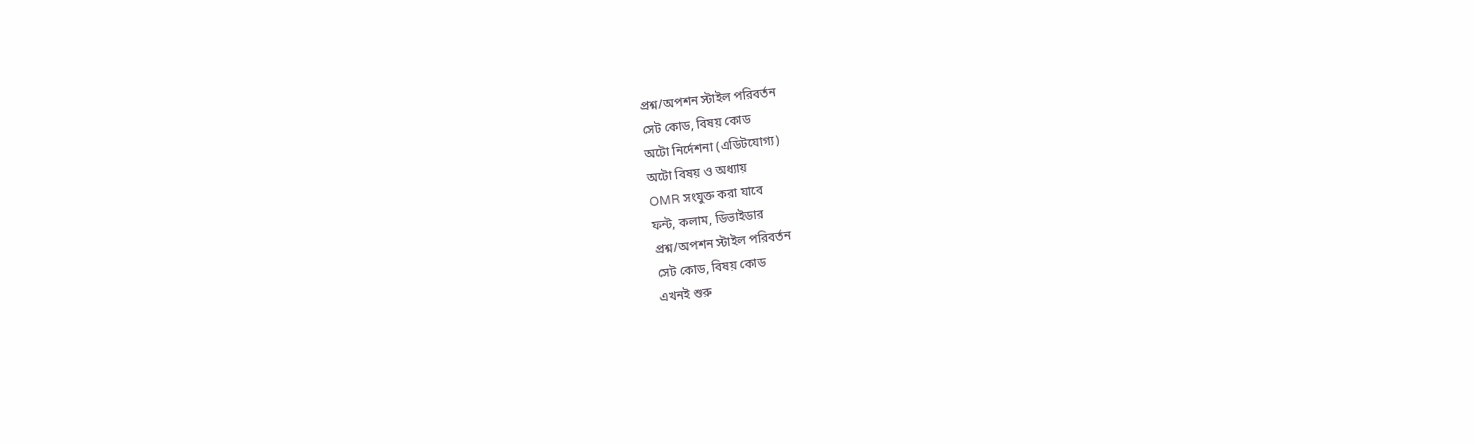প্রশ্ন/অপশন স্টাইল পরিবর্তন
সেট কোড, বিষয় কোড
অটো নির্দেশনা (এডিটযোগ্য)
অটো বিষয় ও অধ্যায়
OMR সংযুক্ত করা যাবে
ফন্ট, কলাম, ডিভাইডার
প্রশ্ন/অপশন স্টাইল পরিবর্তন
সেট কোড, বিষয় কোড
এখনই শুরু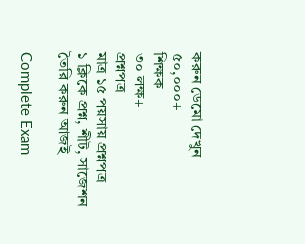করুন ডেমো দেখুন
৫০,০০০+
শিক্ষক
৩০ লক্ষ+
প্রশ্নপত্র
মাত্র ১৫ পয়সায় প্রশ্নপত্র
১ ক্লিকে প্রশ্ন, শীট, সাজেশন তৈরি করুন আজই

Complete Exam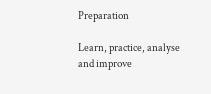Preparation

Learn, practice, analyse and improve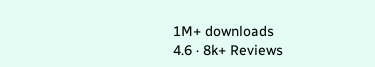1M+ downloads
4.6 · 8k+ Reviews